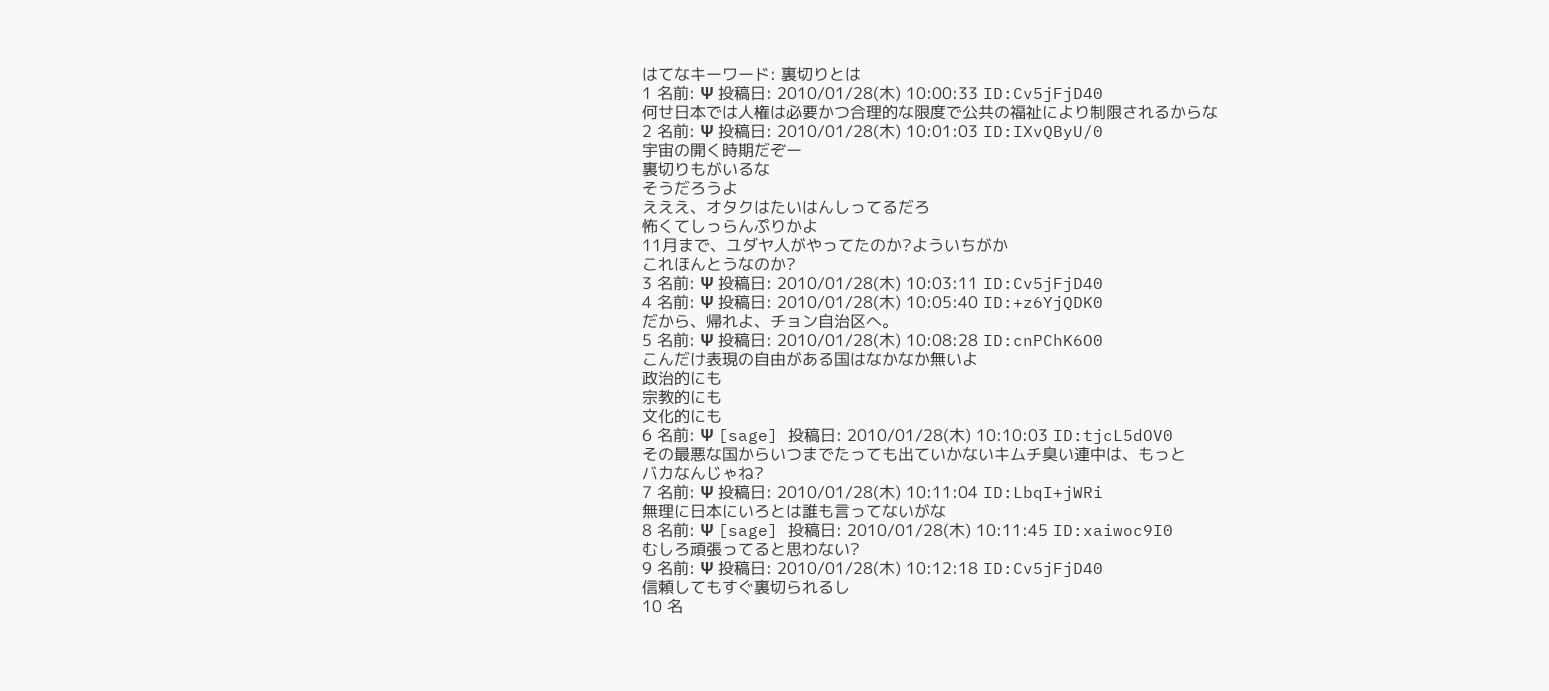はてなキーワード: 裏切りとは
1 名前: Ψ 投稿日: 2010/01/28(木) 10:00:33 ID:Cv5jFjD40
何せ日本では人権は必要かつ合理的な限度で公共の福祉により制限されるからな
2 名前: Ψ 投稿日: 2010/01/28(木) 10:01:03 ID:IXvQByU/0
宇宙の開く時期だぞー
裏切りもがいるな
そうだろうよ
えええ、オタクはたいはんしってるだろ
怖くてしっらんぷりかよ
11月まで、ユダヤ人がやってたのか?よういちがか
これほんとうなのか?
3 名前: Ψ 投稿日: 2010/01/28(木) 10:03:11 ID:Cv5jFjD40
4 名前: Ψ 投稿日: 2010/01/28(木) 10:05:40 ID:+z6YjQDK0
だから、帰れよ、チョン自治区へ。
5 名前: Ψ 投稿日: 2010/01/28(木) 10:08:28 ID:cnPChK6O0
こんだけ表現の自由がある国はなかなか無いよ
政治的にも
宗教的にも
文化的にも
6 名前: Ψ [sage] 投稿日: 2010/01/28(木) 10:10:03 ID:tjcL5dOV0
その最悪な国からいつまでたっても出ていかないキムチ臭い連中は、もっと
バカなんじゃね?
7 名前: Ψ 投稿日: 2010/01/28(木) 10:11:04 ID:LbqI+jWRi
無理に日本にいろとは誰も言ってないがな
8 名前: Ψ [sage] 投稿日: 2010/01/28(木) 10:11:45 ID:xaiwoc9I0
むしろ頑張ってると思わない?
9 名前: Ψ 投稿日: 2010/01/28(木) 10:12:18 ID:Cv5jFjD40
信頼してもすぐ裏切られるし
10 名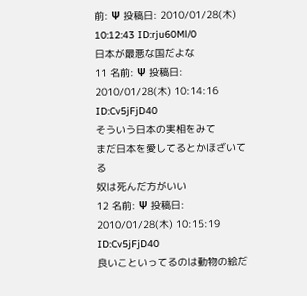前: Ψ 投稿日: 2010/01/28(木) 10:12:43 ID:rju60Ml/0
日本が最悪な国だよな
11 名前: Ψ 投稿日: 2010/01/28(木) 10:14:16 ID:Cv5jFjD40
そういう日本の実相をみて
まだ日本を愛してるとかほざいてる
奴は死んだ方がいい
12 名前: Ψ 投稿日: 2010/01/28(木) 10:15:19 ID:Cv5jFjD40
良いこといってるのは動物の絵だ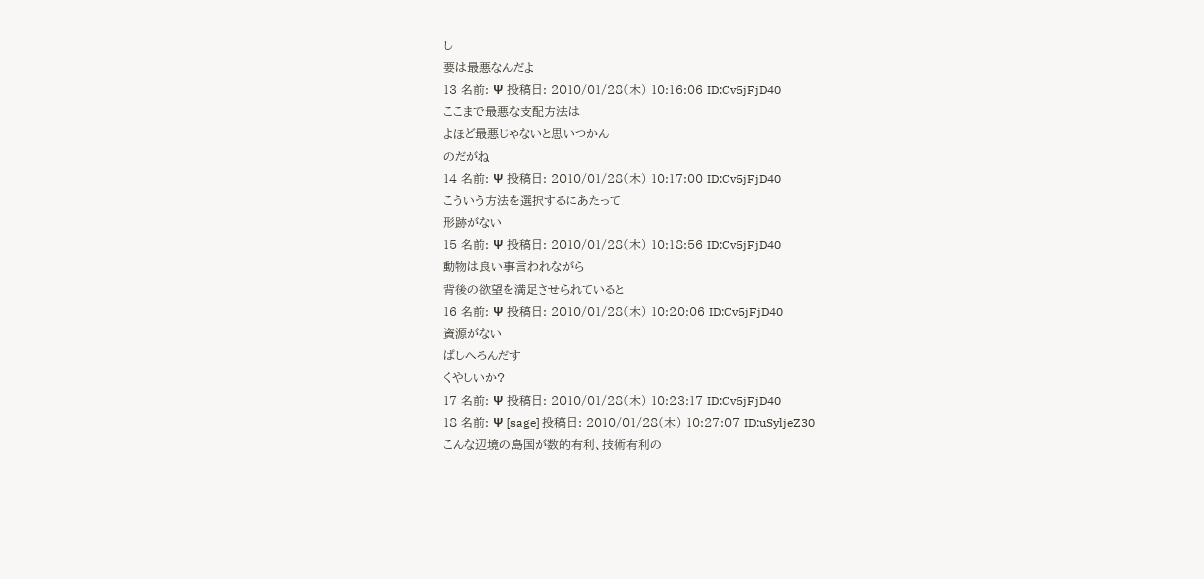し
要は最悪なんだよ
13 名前: Ψ 投稿日: 2010/01/28(木) 10:16:06 ID:Cv5jFjD40
ここまで最悪な支配方法は
よほど最悪じゃないと思いつかん
のだがね
14 名前: Ψ 投稿日: 2010/01/28(木) 10:17:00 ID:Cv5jFjD40
こういう方法を選択するにあたって
形跡がない
15 名前: Ψ 投稿日: 2010/01/28(木) 10:18:56 ID:Cv5jFjD40
動物は良い事言われながら
背後の欲望を満足させられていると
16 名前: Ψ 投稿日: 2010/01/28(木) 10:20:06 ID:Cv5jFjD40
資源がない
ぱしへろんだす
くやしいか?
17 名前: Ψ 投稿日: 2010/01/28(木) 10:23:17 ID:Cv5jFjD40
18 名前: Ψ [sage] 投稿日: 2010/01/28(木) 10:27:07 ID:uSyljeZ30
こんな辺境の島国が数的有利、技術有利の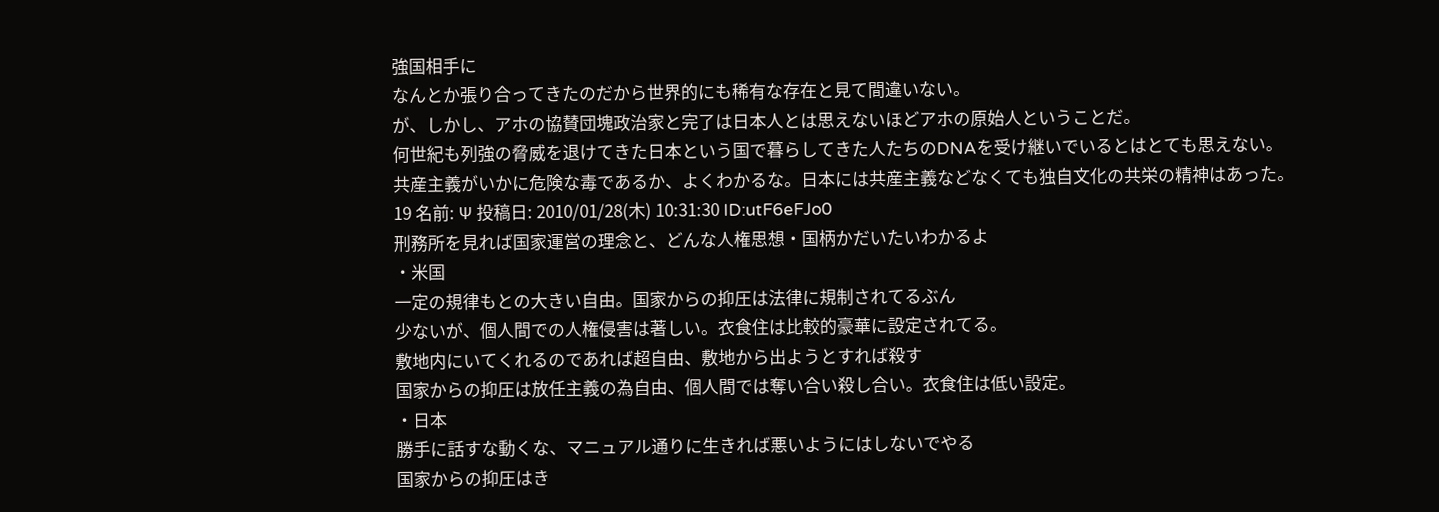強国相手に
なんとか張り合ってきたのだから世界的にも稀有な存在と見て間違いない。
が、しかし、アホの協賛団塊政治家と完了は日本人とは思えないほどアホの原始人ということだ。
何世紀も列強の脅威を退けてきた日本という国で暮らしてきた人たちのDNAを受け継いでいるとはとても思えない。
共産主義がいかに危険な毒であるか、よくわかるな。日本には共産主義などなくても独自文化の共栄の精神はあった。
19 名前: Ψ 投稿日: 2010/01/28(木) 10:31:30 ID:utF6eFJo0
刑務所を見れば国家運営の理念と、どんな人権思想・国柄かだいたいわかるよ
・米国
一定の規律もとの大きい自由。国家からの抑圧は法律に規制されてるぶん
少ないが、個人間での人権侵害は著しい。衣食住は比較的豪華に設定されてる。
敷地内にいてくれるのであれば超自由、敷地から出ようとすれば殺す
国家からの抑圧は放任主義の為自由、個人間では奪い合い殺し合い。衣食住は低い設定。
・日本
勝手に話すな動くな、マニュアル通りに生きれば悪いようにはしないでやる
国家からの抑圧はき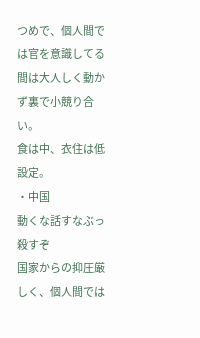つめで、個人間では官を意識してる間は大人しく動かず裏で小競り合い。
食は中、衣住は低設定。
・中国
動くな話すなぶっ殺すぞ
国家からの抑圧厳しく、個人間では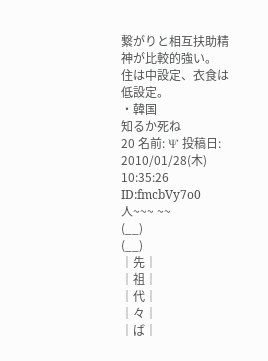繋がりと相互扶助精神が比較的強い。
住は中設定、衣食は低設定。
・韓国
知るか死ね
20 名前: Ψ 投稿日: 2010/01/28(木) 10:35:26 ID:fmcbVy7o0
人~~~ ~~
(__)
(__)
│先│
│祖│
│代│
│々│
│ば│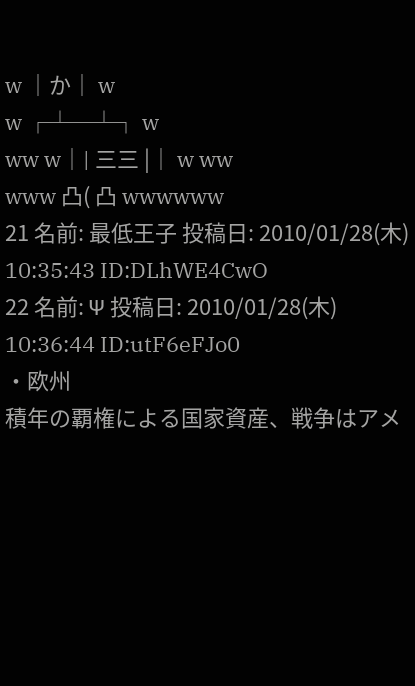w │か│ w
w ┌┴─┴┐ w
ww w│| 三三 |│ w ww
www 凸( 凸 wwwwww
21 名前: 最低王子 投稿日: 2010/01/28(木) 10:35:43 ID:DLhWE4CwO
22 名前: Ψ 投稿日: 2010/01/28(木) 10:36:44 ID:utF6eFJo0
・欧州
積年の覇権による国家資産、戦争はアメ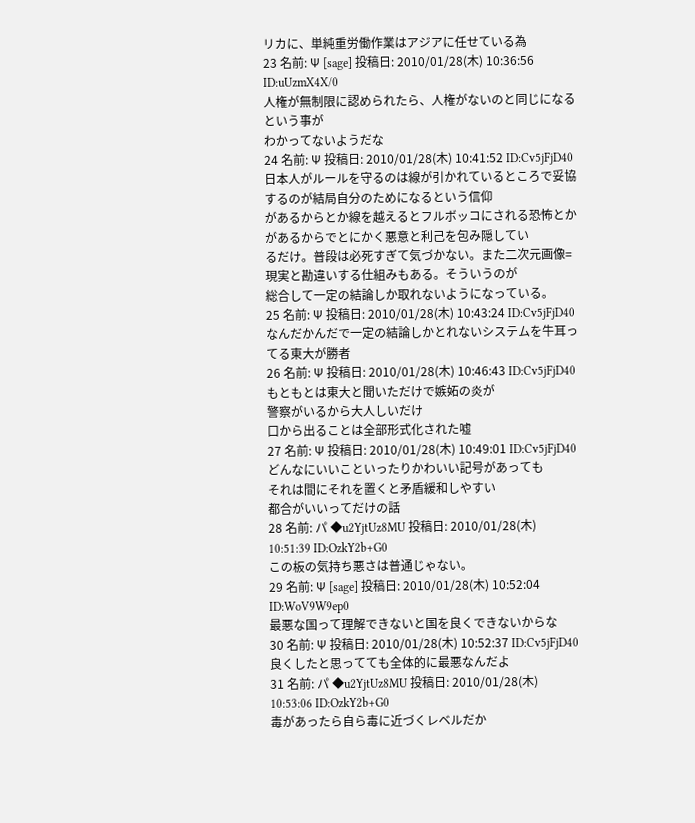リカに、単純重労働作業はアジアに任せている為
23 名前: Ψ [sage] 投稿日: 2010/01/28(木) 10:36:56 ID:uUzmX4X/0
人権が無制限に認められたら、人権がないのと同じになるという事が
わかってないようだな
24 名前: Ψ 投稿日: 2010/01/28(木) 10:41:52 ID:Cv5jFjD40
日本人がルールを守るのは線が引かれているところで妥協するのが結局自分のためになるという信仰
があるからとか線を越えるとフルボッコにされる恐怖とかがあるからでとにかく悪意と利己を包み隠してい
るだけ。普段は必死すぎて気づかない。また二次元画像=現実と勘違いする仕組みもある。そういうのが
総合して一定の結論しか取れないようになっている。
25 名前: Ψ 投稿日: 2010/01/28(木) 10:43:24 ID:Cv5jFjD40
なんだかんだで一定の結論しかとれないシステムを牛耳ってる東大が勝者
26 名前: Ψ 投稿日: 2010/01/28(木) 10:46:43 ID:Cv5jFjD40
もともとは東大と聞いただけで嫉妬の炎が
警察がいるから大人しいだけ
口から出ることは全部形式化された嘘
27 名前: Ψ 投稿日: 2010/01/28(木) 10:49:01 ID:Cv5jFjD40
どんなにいいこといったりかわいい記号があっても
それは間にそれを置くと矛盾緩和しやすい
都合がいいってだけの話
28 名前: パ ◆u2YjtUz8MU 投稿日: 2010/01/28(木) 10:51:39 ID:OzkY2b+G0
この板の気持ち悪さは普通じゃない。
29 名前: Ψ [sage] 投稿日: 2010/01/28(木) 10:52:04 ID:WoV9W9ep0
最悪な国って理解できないと国を良くできないからな
30 名前: Ψ 投稿日: 2010/01/28(木) 10:52:37 ID:Cv5jFjD40
良くしたと思ってても全体的に最悪なんだよ
31 名前: パ ◆u2YjtUz8MU 投稿日: 2010/01/28(木) 10:53:06 ID:OzkY2b+G0
毒があったら自ら毒に近づくレベルだか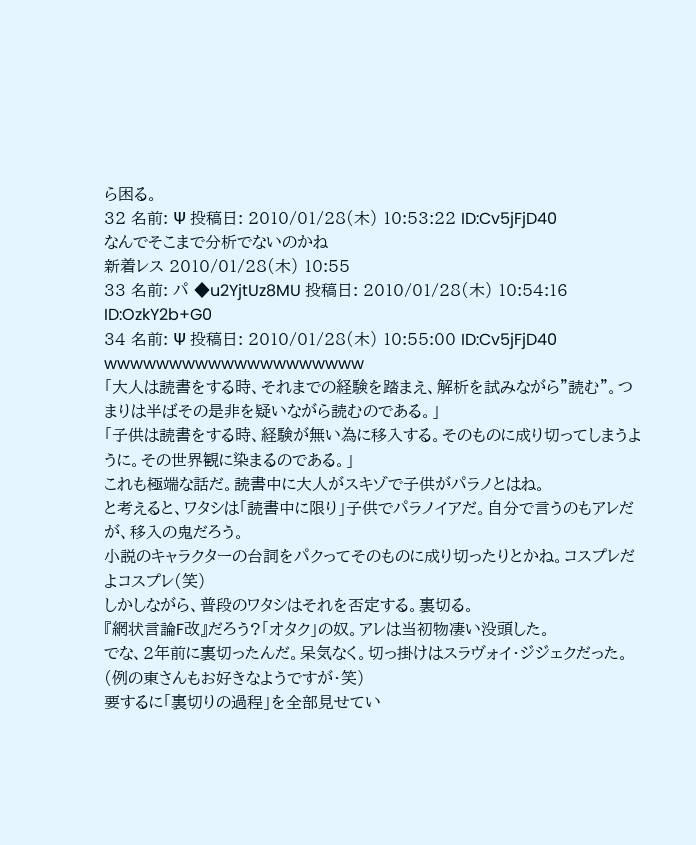ら困る。
32 名前: Ψ 投稿日: 2010/01/28(木) 10:53:22 ID:Cv5jFjD40
なんでそこまで分析でないのかね
新着レス 2010/01/28(木) 10:55
33 名前: パ ◆u2YjtUz8MU 投稿日: 2010/01/28(木) 10:54:16 ID:OzkY2b+G0
34 名前: Ψ 投稿日: 2010/01/28(木) 10:55:00 ID:Cv5jFjD40
wwwwwwwwwwwwwwwwwwww
「大人は読書をする時、それまでの経験を踏まえ、解析を試みながら”読む”。つまりは半ばその是非を疑いながら読むのである。」
「子供は読書をする時、経験が無い為に移入する。そのものに成り切ってしまうように。その世界観に染まるのである。」
これも極端な話だ。読書中に大人がスキゾで子供がパラノとはね。
と考えると、ワタシは「読書中に限り」子供でパラノイアだ。自分で言うのもアレだが、移入の鬼だろう。
小説のキャラクターの台詞をパクってそのものに成り切ったりとかね。コスプレだよコスプレ(笑)
しかしながら、普段のワタシはそれを否定する。裏切る。
『網状言論F改』だろう?「オタク」の奴。アレは当初物凄い没頭した。
でな、2年前に裏切ったんだ。呆気なく。切っ掛けはスラヴォイ・ジジェクだった。(例の東さんもお好きなようですが・笑)
要するに「裏切りの過程」を全部見せてい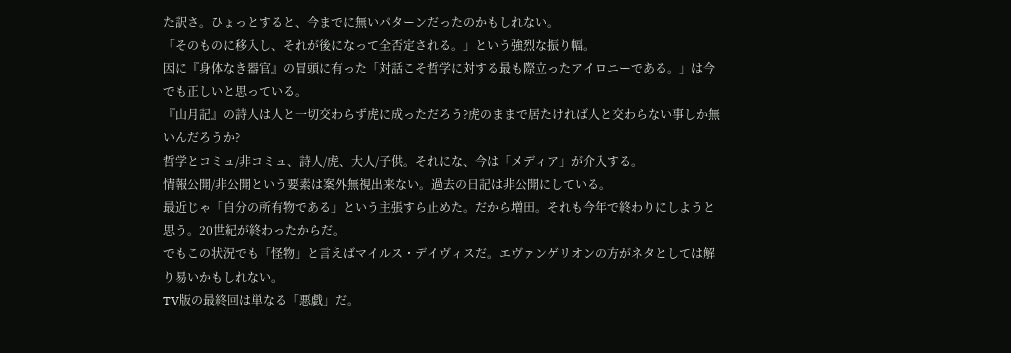た訳さ。ひょっとすると、今までに無いパターンだったのかもしれない。
「そのものに移入し、それが後になって全否定される。」という強烈な振り幅。
因に『身体なき器官』の冒頭に有った「対話こそ哲学に対する最も際立ったアイロニーである。」は今でも正しいと思っている。
『山月記』の詩人は人と一切交わらず虎に成っただろう?虎のままで居たければ人と交わらない事しか無いんだろうか?
哲学とコミュ/非コミュ、詩人/虎、大人/子供。それにな、今は「メディア」が介入する。
情報公開/非公開という要素は案外無視出来ない。過去の日記は非公開にしている。
最近じゃ「自分の所有物である」という主張すら止めた。だから増田。それも今年で終わりにしようと思う。20世紀が終わったからだ。
でもこの状況でも「怪物」と言えばマイルス・デイヴィスだ。エヴァンゲリオンの方がネタとしては解り易いかもしれない。
TV版の最終回は単なる「悪戯」だ。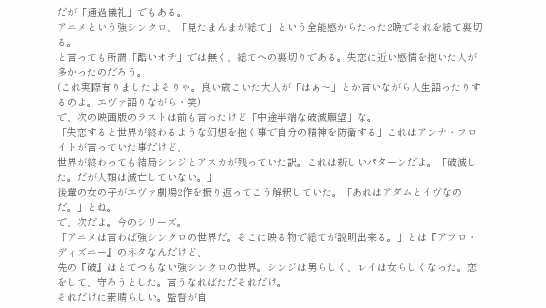だが「通過儀礼」でもある。
アニメという強シンクロ、「見たまんまが総て」という全能感からたった2晩でそれを総て裏切る。
と言っても所謂「酷いオチ」では無く、総てへの裏切りである。失恋に近い感情を抱いた人が多かったのだろう。
(これ実際有りましたよそりゃ。良い歳こいた大人が「はぁ〜」とか言いながら人生語ったりするのよ。エヴァ語りながら・笑)
で、次の映画版のラストは前も言ったけど「中途半端な破滅願望」な。
「失恋すると世界が終わるような幻想を抱く事で自分の精神を防衛する」これはアンナ・フロイトが言っていた事だけど、
世界が終わっても結局シンジとアスカが残っていた訳。これは新しいパターンだよ。「破滅した。だが人類は滅亡していない。」
後輩の女の子がエヴァ劇場2作を振り返ってこう解釈していた。「あれはアダムとイヴなのだ。」とね。
で、次だよ。今のシリーズ。
「アニメは言わば強シンクロの世界だ。そこに映る物で総てが説明出来る。」とは『アフロ・ディズニー』のネタなんだけど、
先の『破』はとてつもない強シンクロの世界。シンジは男らしく、レイは女らしくなった。恋をして、守ろうとした。言うなればただそれだけ。
それだけに素晴らしい。監督が自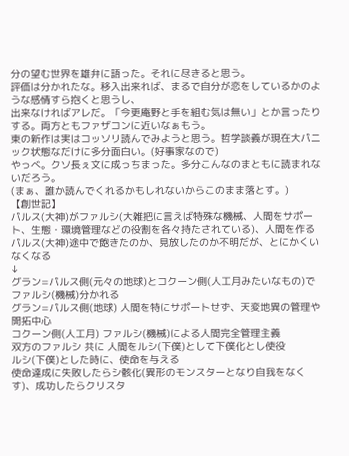分の望む世界を雄弁に語った。それに尽きると思う。
評価は分かれたな。移入出来れば、まるで自分が恋をしているかのような感情すら抱くと思うし、
出来なければアレだ。「今更庵野と手を組む気は無い」とか言ったりする。両方ともファザコンに近いなぁもう。
東の新作は実はコッソリ読んでみようと思う。哲学談義が現在大パニック状態なだけに多分面白い。(好事家なので)
やっべ。クソ長ぇ文に成っちまった。多分こんなのまともに読まれないだろう。
(まぁ、誰か読んでくれるかもしれないからこのまま落とす。)
【創世記】
パルス(大神)がファルシ(大雑把に言えば特殊な機械、人間をサポート、生態・環境管理などの役割を各々持たされている)、人間を作る
パルス(大神)途中で飽きたのか、見放したのか不明だが、とにかくいなくなる
↓
グラン=パルス側(元々の地球)とコクーン側(人工月みたいなもの)でファルシ(機械)分かれる
グラン=パルス側(地球) 人間を特にサポートせず、天変地異の管理や開拓中心
コクーン側(人工月) ファルシ(機械)による人間完全管理主義
双方のファルシ 共に 人間をルシ(下僕)として下僕化とし使役
ルシ(下僕)とした時に、使命を与える
使命達成に失敗したらシ骸化(異形のモンスターとなり自我をなくす)、成功したらクリスタ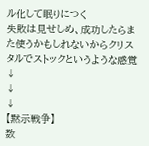ル化して眠りにつく
失敗は見せしめ、成功したらまた使うかもしれないからクリスタルでストックというような感覚
↓
↓
↓
【黙示戦争】
数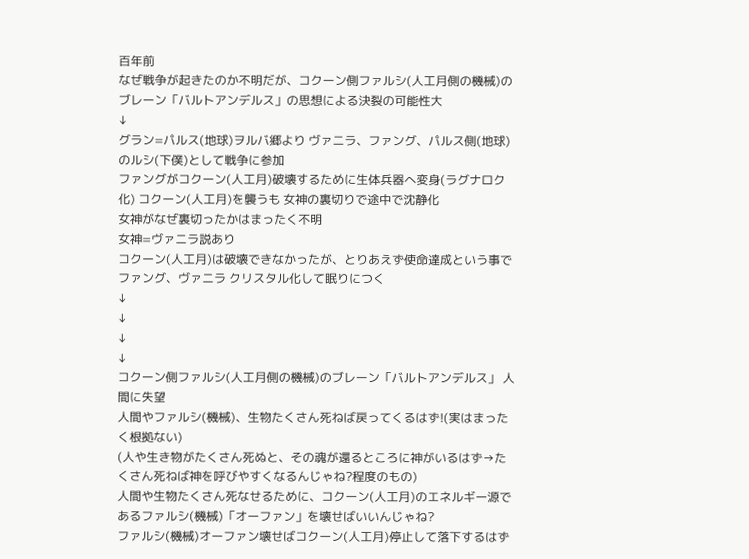百年前
なぜ戦争が起きたのか不明だが、コクーン側ファルシ(人工月側の機械)のブレーン「バルトアンデルス」の思想による決裂の可能性大
↓
グラン=パルス(地球)ヲルバ郷より ヴァニラ、ファング、パルス側(地球)のルシ(下僕)として戦争に参加
ファングがコクーン(人工月)破壊するために生体兵器へ変身(ラグナロク化) コクーン(人工月)を襲うも 女神の裏切りで途中で沈静化
女神がなぜ裏切ったかはまったく不明
女神=ヴァニラ説あり
コクーン(人工月)は破壊できなかったが、とりあえず使命達成という事でファング、ヴァニラ クリスタル化して眠りにつく
↓
↓
↓
↓
コクーン側ファルシ(人工月側の機械)のブレーン「バルトアンデルス」 人間に失望
人間やファルシ(機械)、生物たくさん死ねば戻ってくるはず!(実はまったく根拠ない)
(人や生き物がたくさん死ぬと、その魂が還るところに神がいるはず→たくさん死ねば神を呼びやすくなるんじゃね?程度のもの)
人間や生物たくさん死なせるために、コクーン(人工月)のエネルギー源であるファルシ(機械)「オーファン」を壊せばいいんじゃね?
ファルシ(機械)オーファン壊せばコクーン(人工月)停止して落下するはず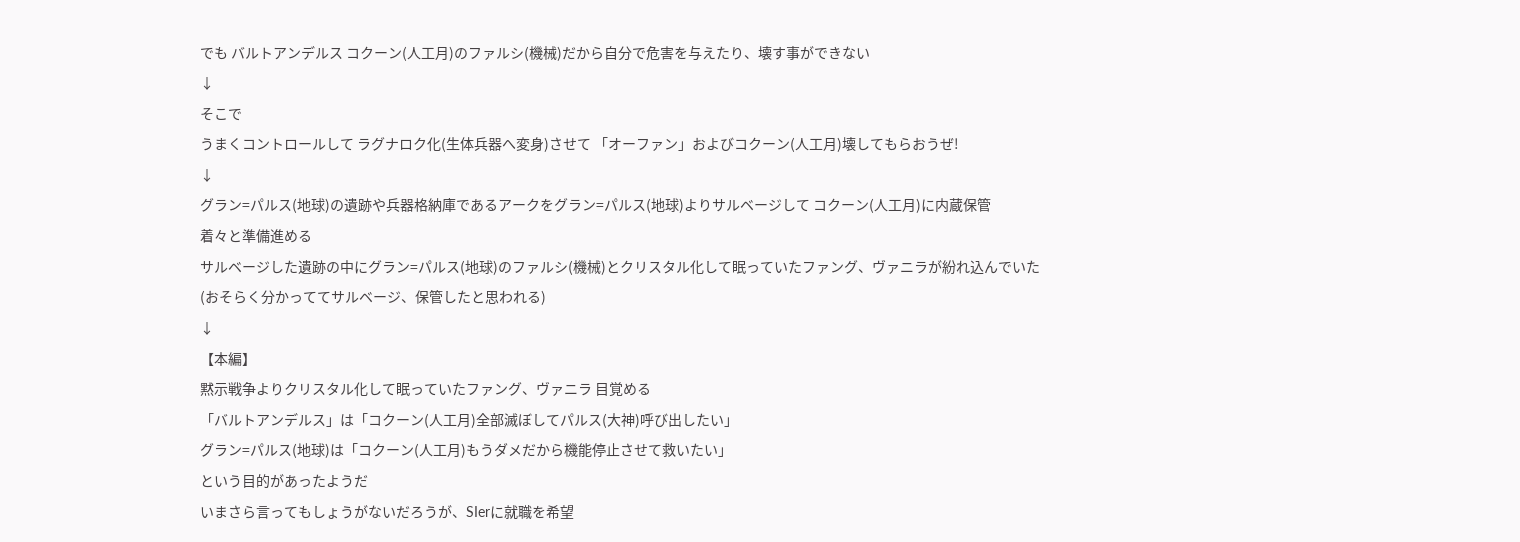でも バルトアンデルス コクーン(人工月)のファルシ(機械)だから自分で危害を与えたり、壊す事ができない
↓
そこで
うまくコントロールして ラグナロク化(生体兵器へ変身)させて 「オーファン」およびコクーン(人工月)壊してもらおうぜ!
↓
グラン=パルス(地球)の遺跡や兵器格納庫であるアークをグラン=パルス(地球)よりサルベージして コクーン(人工月)に内蔵保管
着々と準備進める
サルベージした遺跡の中にグラン=パルス(地球)のファルシ(機械)とクリスタル化して眠っていたファング、ヴァニラが紛れ込んでいた
(おそらく分かっててサルベージ、保管したと思われる)
↓
【本編】
黙示戦争よりクリスタル化して眠っていたファング、ヴァニラ 目覚める
「バルトアンデルス」は「コクーン(人工月)全部滅ぼしてパルス(大神)呼び出したい」
グラン=パルス(地球)は「コクーン(人工月)もうダメだから機能停止させて救いたい」
という目的があったようだ
いまさら言ってもしょうがないだろうが、SIerに就職を希望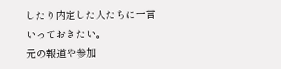したり内定した人たちに一言いっておきたい。
元の報道や参加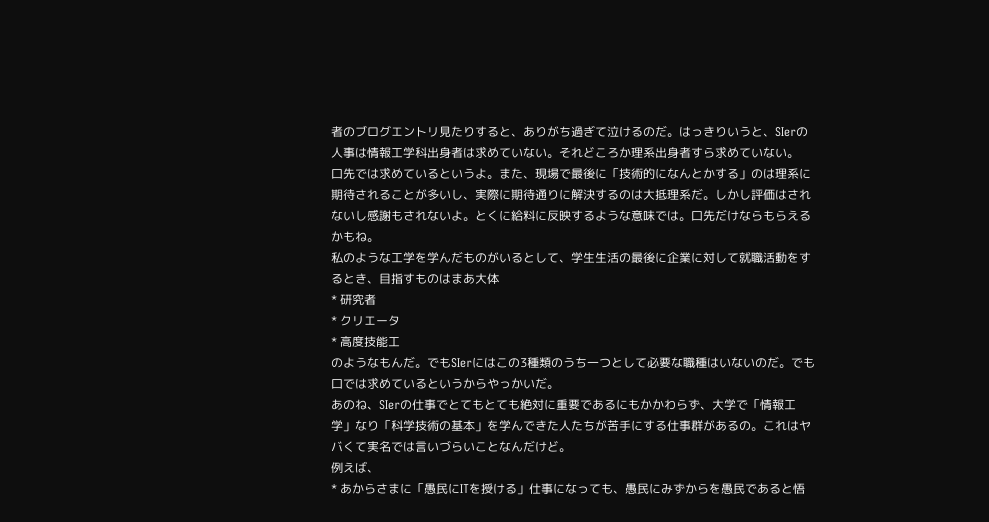者のブログエントリ見たりすると、ありがち過ぎて泣けるのだ。はっきりいうと、SIerの人事は情報工学科出身者は求めていない。それどころか理系出身者すら求めていない。
口先では求めているというよ。また、現場で最後に「技術的になんとかする」のは理系に期待されることが多いし、実際に期待通りに解決するのは大抵理系だ。しかし評価はされないし感謝もされないよ。とくに給料に反映するような意味では。口先だけならもらえるかもね。
私のような工学を学んだものがいるとして、学生生活の最後に企業に対して就職活動をするとき、目指すものはまあ大体
* 研究者
* クリエータ
* 高度技能工
のようなもんだ。でもSIerにはこの3種類のうち一つとして必要な職種はいないのだ。でも口では求めているというからやっかいだ。
あのね、SIerの仕事でとてもとても絶対に重要であるにもかかわらず、大学で「情報工学」なり「科学技術の基本」を学んできた人たちが苦手にする仕事群があるの。これはヤバくて実名では言いづらいことなんだけど。
例えば、
* あからさまに「愚民にITを授ける」仕事になっても、愚民にみずからを愚民であると悟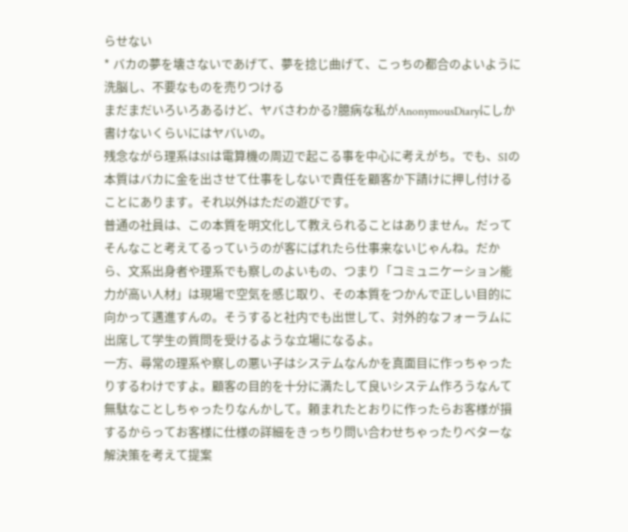らせない
* バカの夢を壊さないであげて、夢を捻じ曲げて、こっちの都合のよいように洗脳し、不要なものを売りつける
まだまだいろいろあるけど、ヤバさわかる?臆病な私がAnonymousDiaryにしか書けないくらいにはヤバいの。
残念ながら理系はSIは電算機の周辺で起こる事を中心に考えがち。でも、SIの本質はバカに金を出させて仕事をしないで責任を顧客か下請けに押し付けることにあります。それ以外はただの遊びです。
普通の社員は、この本質を明文化して教えられることはありません。だってそんなこと考えてるっていうのが客にばれたら仕事来ないじゃんね。だから、文系出身者や理系でも察しのよいもの、つまり「コミュニケーション能力が高い人材」は現場で空気を感じ取り、その本質をつかんで正しい目的に向かって邁進すんの。そうすると社内でも出世して、対外的なフォーラムに出席して学生の質問を受けるような立場になるよ。
一方、尋常の理系や察しの悪い子はシステムなんかを真面目に作っちゃったりするわけですよ。顧客の目的を十分に満たして良いシステム作ろうなんて無駄なことしちゃったりなんかして。頼まれたとおりに作ったらお客様が損するからってお客様に仕様の詳細をきっちり問い合わせちゃったりベターな解決策を考えて提案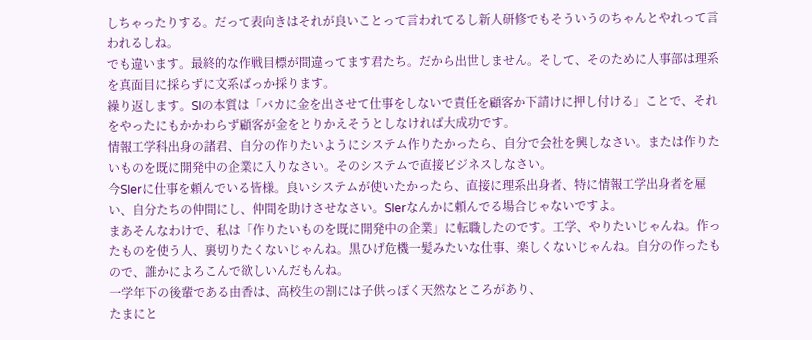しちゃったりする。だって表向きはそれが良いことって言われてるし新人研修でもそういうのちゃんとやれって言われるしね。
でも違います。最終的な作戦目標が間違ってます君たち。だから出世しません。そして、そのために人事部は理系を真面目に採らずに文系ばっか採ります。
繰り返します。SIの本質は「バカに金を出させて仕事をしないで責任を顧客か下請けに押し付ける」ことで、それをやったにもかかわらず顧客が金をとりかえそうとしなければ大成功です。
情報工学科出身の諸君、自分の作りたいようにシステム作りたかったら、自分で会社を興しなさい。または作りたいものを既に開発中の企業に入りなさい。そのシステムで直接ビジネスしなさい。
今SIerに仕事を頼んでいる皆様。良いシステムが使いたかったら、直接に理系出身者、特に情報工学出身者を雇い、自分たちの仲間にし、仲間を助けさせなさい。SIerなんかに頼んでる場合じゃないですよ。
まあそんなわけで、私は「作りたいものを既に開発中の企業」に転職したのです。工学、やりたいじゃんね。作ったものを使う人、裏切りたくないじゃんね。黒ひげ危機一髪みたいな仕事、楽しくないじゃんね。自分の作ったもので、誰かによろこんで欲しいんだもんね。
一学年下の後輩である由香は、高校生の割には子供っぽく天然なところがあり、
たまにと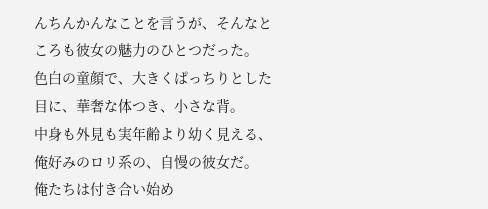んちんかんなことを言うが、そんなところも彼女の魅力のひとつだった。
色白の童顔で、大きくぱっちりとした目に、華奢な体つき、小さな背。
中身も外見も実年齢より幼く見える、俺好みのロリ系の、自慢の彼女だ。
俺たちは付き合い始め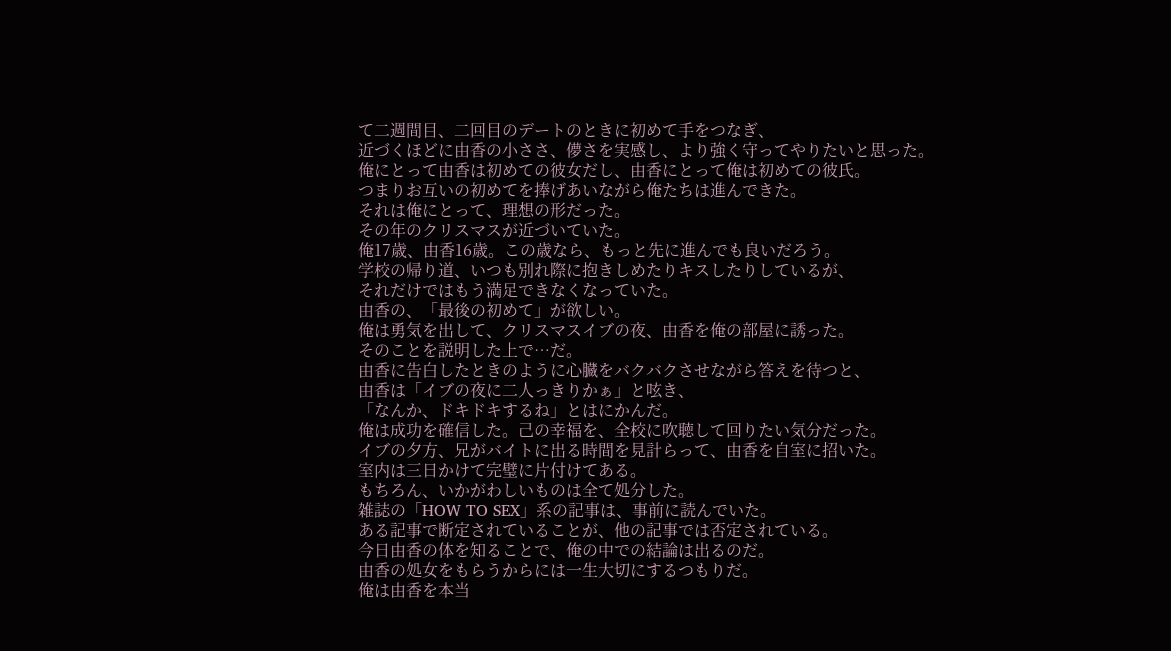て二週間目、二回目のデートのときに初めて手をつなぎ、
近づくほどに由香の小ささ、儚さを実感し、より強く守ってやりたいと思った。
俺にとって由香は初めての彼女だし、由香にとって俺は初めての彼氏。
つまりお互いの初めてを捧げあいながら俺たちは進んできた。
それは俺にとって、理想の形だった。
その年のクリスマスが近づいていた。
俺17歳、由香16歳。この歳なら、もっと先に進んでも良いだろう。
学校の帰り道、いつも別れ際に抱きしめたりキスしたりしているが、
それだけではもう満足できなくなっていた。
由香の、「最後の初めて」が欲しい。
俺は勇気を出して、クリスマスイブの夜、由香を俺の部屋に誘った。
そのことを説明した上で…だ。
由香に告白したときのように心臓をバクバクさせながら答えを待つと、
由香は「イブの夜に二人っきりかぁ」と呟き、
「なんか、ドキドキするね」とはにかんだ。
俺は成功を確信した。己の幸福を、全校に吹聴して回りたい気分だった。
イブの夕方、兄がバイトに出る時間を見計らって、由香を自室に招いた。
室内は三日かけて完璧に片付けてある。
もちろん、いかがわしいものは全て処分した。
雑誌の「HOW TO SEX」系の記事は、事前に読んでいた。
ある記事で断定されていることが、他の記事では否定されている。
今日由香の体を知ることで、俺の中での結論は出るのだ。
由香の処女をもらうからには一生大切にするつもりだ。
俺は由香を本当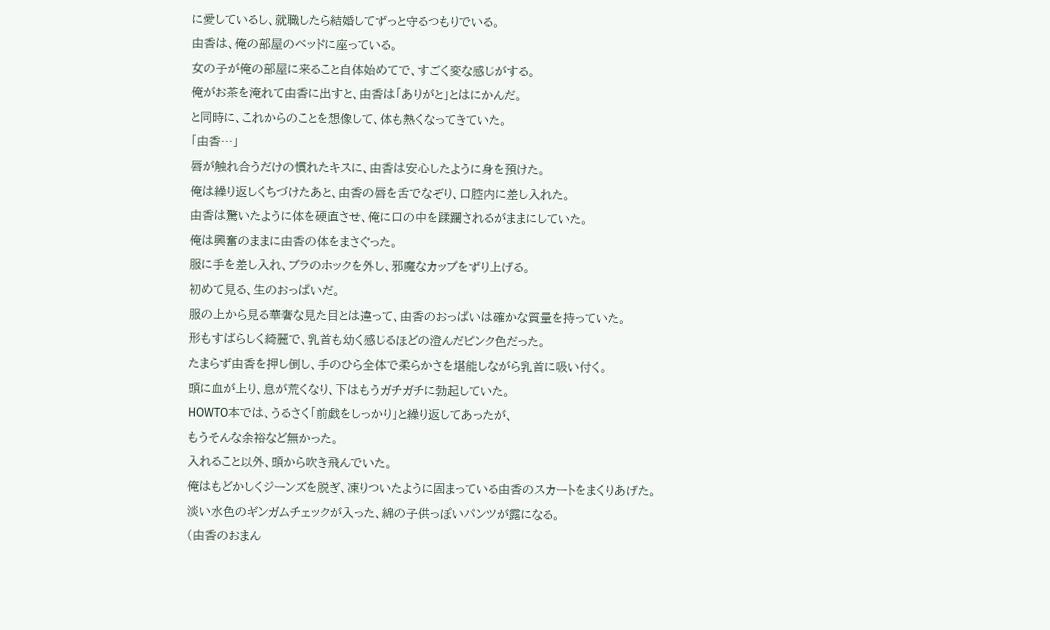に愛しているし、就職したら結婚してずっと守るつもりでいる。
由香は、俺の部屋のベッドに座っている。
女の子が俺の部屋に来ること自体始めてで、すごく変な感じがする。
俺がお茶を淹れて由香に出すと、由香は「ありがと」とはにかんだ。
と同時に、これからのことを想像して、体も熱くなってきていた。
「由香…」
唇が触れ合うだけの慣れたキスに、由香は安心したように身を預けた。
俺は繰り返しくちづけたあと、由香の唇を舌でなぞり、口腔内に差し入れた。
由香は驚いたように体を硬直させ、俺に口の中を蹂躙されるがままにしていた。
俺は興奮のままに由香の体をまさぐった。
服に手を差し入れ、ブラのホックを外し、邪魔なカップをずり上げる。
初めて見る、生のおっぱいだ。
服の上から見る華奢な見た目とは違って、由香のおっぱいは確かな質量を持っていた。
形もすばらしく綺麗で、乳首も幼く感じるほどの澄んだピンク色だった。
たまらず由香を押し倒し、手のひら全体で柔らかさを堪能しながら乳首に吸い付く。
頭に血が上り、息が荒くなり、下はもうガチガチに勃起していた。
HOWTO本では、うるさく「前戯をしっかり」と繰り返してあったが、
もうそんな余裕など無かった。
入れること以外、頭から吹き飛んでいた。
俺はもどかしくジーンズを脱ぎ、凍りついたように固まっている由香のスカートをまくりあげた。
淡い水色のギンガムチェックが入った、綿の子供っぽいパンツが露になる。
(由香のおまん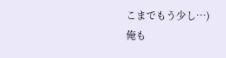こまでもう少し…)
俺も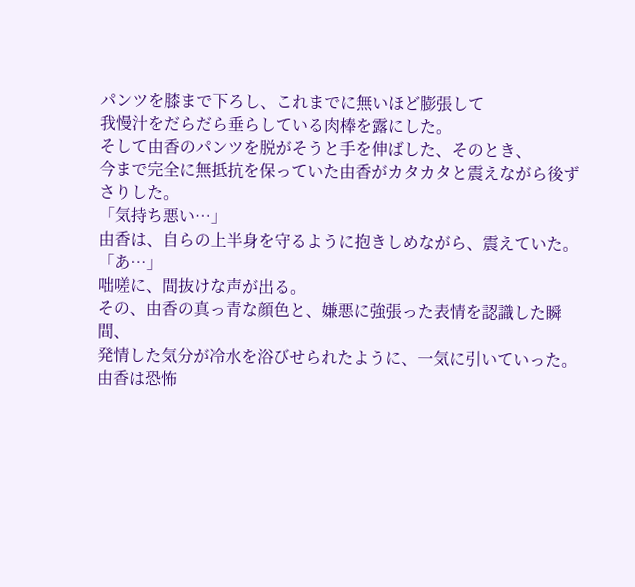パンツを膝まで下ろし、これまでに無いほど膨張して
我慢汁をだらだら垂らしている肉棒を露にした。
そして由香のパンツを脱がそうと手を伸ばした、そのとき、
今まで完全に無抵抗を保っていた由香がカタカタと震えながら後ずさりした。
「気持ち悪い…」
由香は、自らの上半身を守るように抱きしめながら、震えていた。
「あ…」
咄嗟に、間抜けな声が出る。
その、由香の真っ青な顔色と、嫌悪に強張った表情を認識した瞬間、
発情した気分が冷水を浴びせられたように、一気に引いていった。
由香は恐怖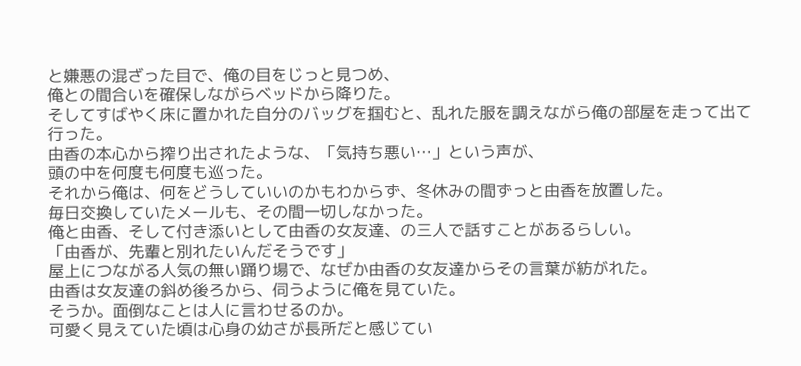と嫌悪の混ざった目で、俺の目をじっと見つめ、
俺との間合いを確保しながらベッドから降りた。
そしてすばやく床に置かれた自分のバッグを掴むと、乱れた服を調えながら俺の部屋を走って出て行った。
由香の本心から搾り出されたような、「気持ち悪い…」という声が、
頭の中を何度も何度も巡った。
それから俺は、何をどうしていいのかもわからず、冬休みの間ずっと由香を放置した。
毎日交換していたメールも、その間一切しなかった。
俺と由香、そして付き添いとして由香の女友達、の三人で話すことがあるらしい。
「由香が、先輩と別れたいんだそうです」
屋上につながる人気の無い踊り場で、なぜか由香の女友達からその言葉が紡がれた。
由香は女友達の斜め後ろから、伺うように俺を見ていた。
そうか。面倒なことは人に言わせるのか。
可愛く見えていた頃は心身の幼さが長所だと感じてい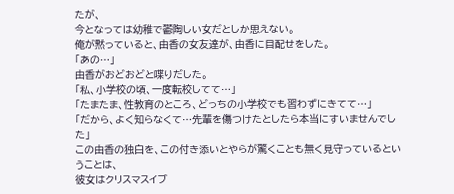たが、
今となっては幼稚で鬱陶しい女だとしか思えない。
俺が黙っていると、由香の女友達が、由香に目配せをした。
「あの…」
由香がおどおどと喋りだした。
「私、小学校の頃、一度転校してて…」
「たまたま、性教育のところ、どっちの小学校でも習わずにきてて…」
「だから、よく知らなくて…先輩を傷つけたとしたら本当にすいませんでした」
この由香の独白を、この付き添いとやらが驚くことも無く見守っているということは、
彼女はクリスマスイブ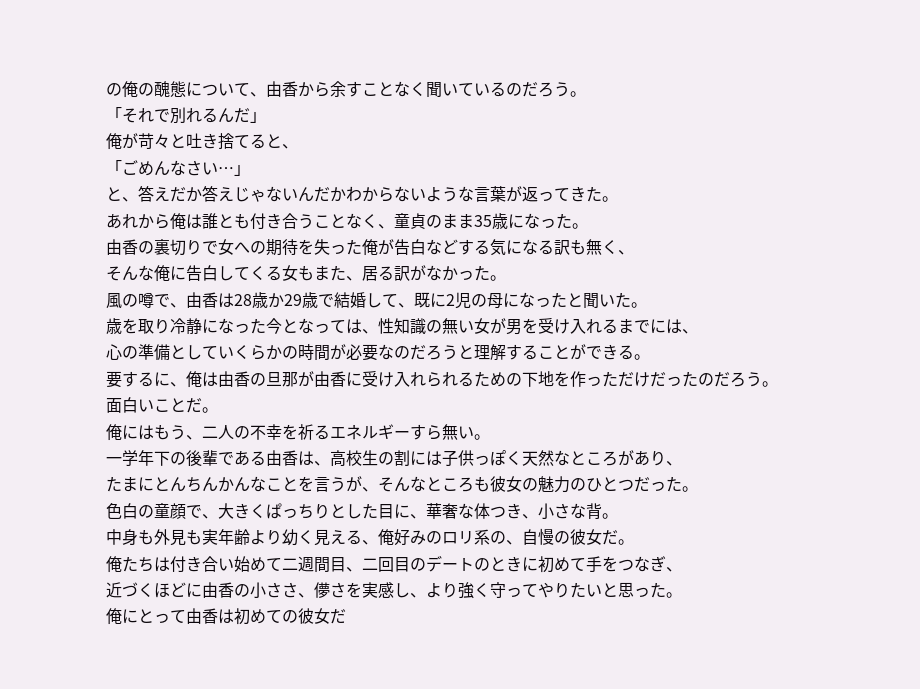の俺の醜態について、由香から余すことなく聞いているのだろう。
「それで別れるんだ」
俺が苛々と吐き捨てると、
「ごめんなさい…」
と、答えだか答えじゃないんだかわからないような言葉が返ってきた。
あれから俺は誰とも付き合うことなく、童貞のまま35歳になった。
由香の裏切りで女への期待を失った俺が告白などする気になる訳も無く、
そんな俺に告白してくる女もまた、居る訳がなかった。
風の噂で、由香は28歳か29歳で結婚して、既に2児の母になったと聞いた。
歳を取り冷静になった今となっては、性知識の無い女が男を受け入れるまでには、
心の準備としていくらかの時間が必要なのだろうと理解することができる。
要するに、俺は由香の旦那が由香に受け入れられるための下地を作っただけだったのだろう。
面白いことだ。
俺にはもう、二人の不幸を祈るエネルギーすら無い。
一学年下の後輩である由香は、高校生の割には子供っぽく天然なところがあり、
たまにとんちんかんなことを言うが、そんなところも彼女の魅力のひとつだった。
色白の童顔で、大きくぱっちりとした目に、華奢な体つき、小さな背。
中身も外見も実年齢より幼く見える、俺好みのロリ系の、自慢の彼女だ。
俺たちは付き合い始めて二週間目、二回目のデートのときに初めて手をつなぎ、
近づくほどに由香の小ささ、儚さを実感し、より強く守ってやりたいと思った。
俺にとって由香は初めての彼女だ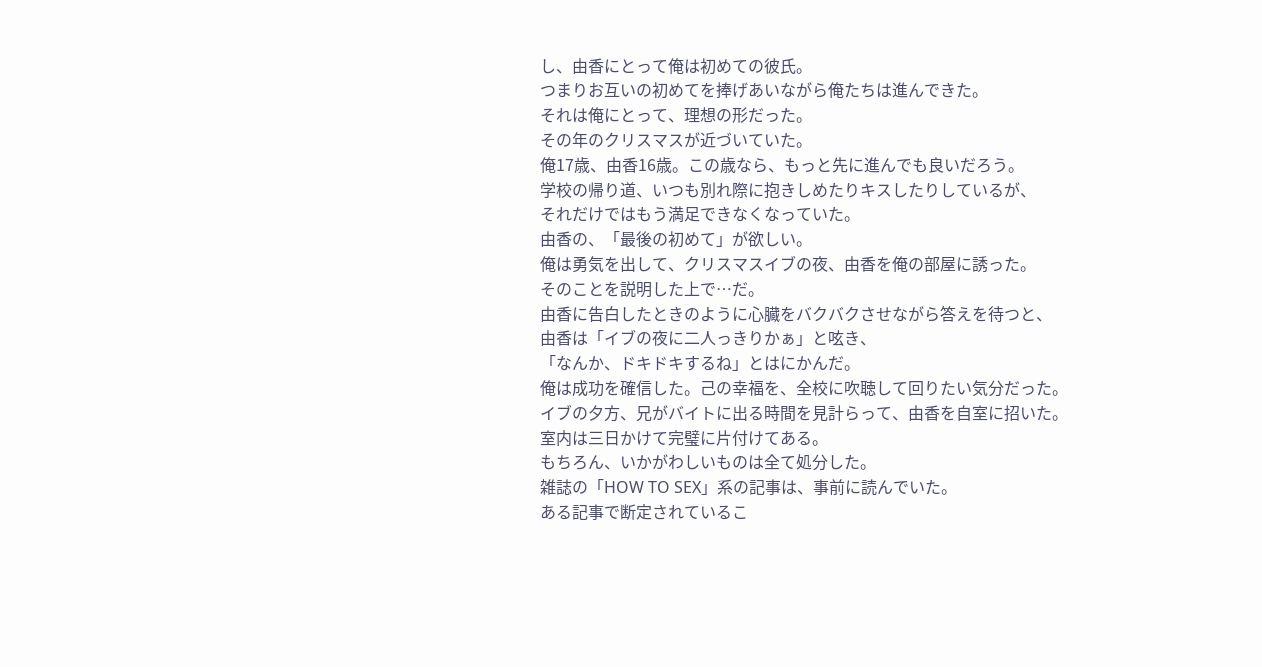し、由香にとって俺は初めての彼氏。
つまりお互いの初めてを捧げあいながら俺たちは進んできた。
それは俺にとって、理想の形だった。
その年のクリスマスが近づいていた。
俺17歳、由香16歳。この歳なら、もっと先に進んでも良いだろう。
学校の帰り道、いつも別れ際に抱きしめたりキスしたりしているが、
それだけではもう満足できなくなっていた。
由香の、「最後の初めて」が欲しい。
俺は勇気を出して、クリスマスイブの夜、由香を俺の部屋に誘った。
そのことを説明した上で…だ。
由香に告白したときのように心臓をバクバクさせながら答えを待つと、
由香は「イブの夜に二人っきりかぁ」と呟き、
「なんか、ドキドキするね」とはにかんだ。
俺は成功を確信した。己の幸福を、全校に吹聴して回りたい気分だった。
イブの夕方、兄がバイトに出る時間を見計らって、由香を自室に招いた。
室内は三日かけて完璧に片付けてある。
もちろん、いかがわしいものは全て処分した。
雑誌の「HOW TO SEX」系の記事は、事前に読んでいた。
ある記事で断定されているこ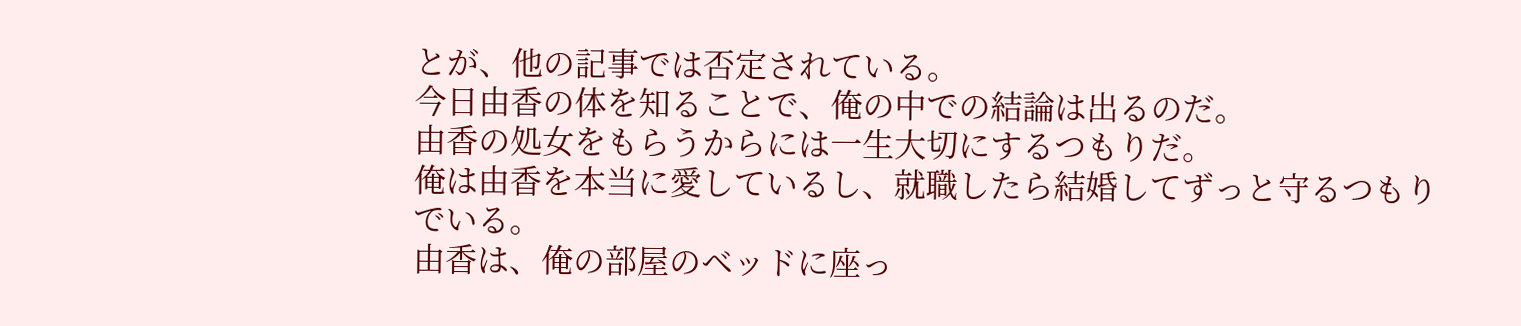とが、他の記事では否定されている。
今日由香の体を知ることで、俺の中での結論は出るのだ。
由香の処女をもらうからには一生大切にするつもりだ。
俺は由香を本当に愛しているし、就職したら結婚してずっと守るつもりでいる。
由香は、俺の部屋のベッドに座っ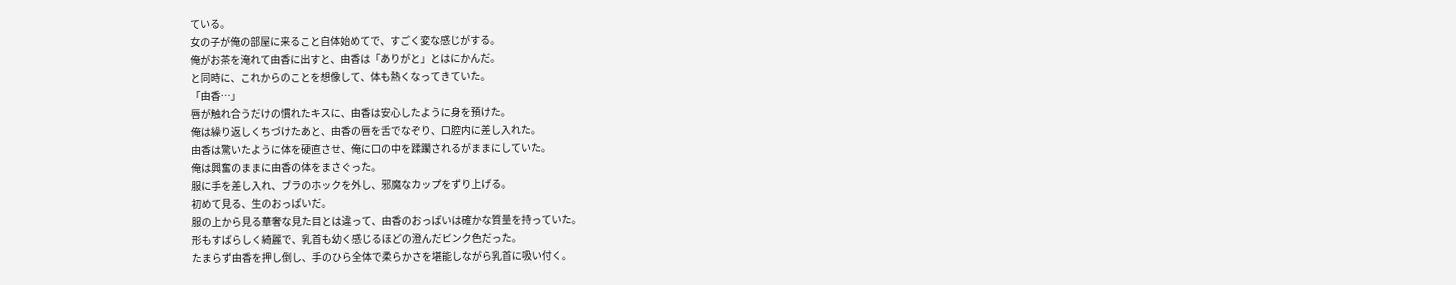ている。
女の子が俺の部屋に来ること自体始めてで、すごく変な感じがする。
俺がお茶を淹れて由香に出すと、由香は「ありがと」とはにかんだ。
と同時に、これからのことを想像して、体も熱くなってきていた。
「由香…」
唇が触れ合うだけの慣れたキスに、由香は安心したように身を預けた。
俺は繰り返しくちづけたあと、由香の唇を舌でなぞり、口腔内に差し入れた。
由香は驚いたように体を硬直させ、俺に口の中を蹂躙されるがままにしていた。
俺は興奮のままに由香の体をまさぐった。
服に手を差し入れ、ブラのホックを外し、邪魔なカップをずり上げる。
初めて見る、生のおっぱいだ。
服の上から見る華奢な見た目とは違って、由香のおっぱいは確かな質量を持っていた。
形もすばらしく綺麗で、乳首も幼く感じるほどの澄んだピンク色だった。
たまらず由香を押し倒し、手のひら全体で柔らかさを堪能しながら乳首に吸い付く。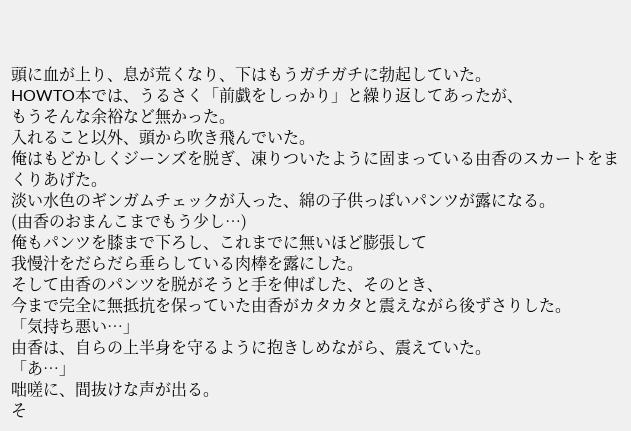頭に血が上り、息が荒くなり、下はもうガチガチに勃起していた。
HOWTO本では、うるさく「前戯をしっかり」と繰り返してあったが、
もうそんな余裕など無かった。
入れること以外、頭から吹き飛んでいた。
俺はもどかしくジーンズを脱ぎ、凍りついたように固まっている由香のスカートをまくりあげた。
淡い水色のギンガムチェックが入った、綿の子供っぽいパンツが露になる。
(由香のおまんこまでもう少し…)
俺もパンツを膝まで下ろし、これまでに無いほど膨張して
我慢汁をだらだら垂らしている肉棒を露にした。
そして由香のパンツを脱がそうと手を伸ばした、そのとき、
今まで完全に無抵抗を保っていた由香がカタカタと震えながら後ずさりした。
「気持ち悪い…」
由香は、自らの上半身を守るように抱きしめながら、震えていた。
「あ…」
咄嗟に、間抜けな声が出る。
そ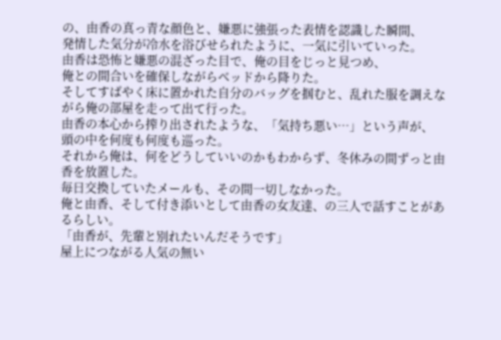の、由香の真っ青な顔色と、嫌悪に強張った表情を認識した瞬間、
発情した気分が冷水を浴びせられたように、一気に引いていった。
由香は恐怖と嫌悪の混ざった目で、俺の目をじっと見つめ、
俺との間合いを確保しながらベッドから降りた。
そしてすばやく床に置かれた自分のバッグを掴むと、乱れた服を調えながら俺の部屋を走って出て行った。
由香の本心から搾り出されたような、「気持ち悪い…」という声が、
頭の中を何度も何度も巡った。
それから俺は、何をどうしていいのかもわからず、冬休みの間ずっと由香を放置した。
毎日交換していたメールも、その間一切しなかった。
俺と由香、そして付き添いとして由香の女友達、の三人で話すことがあるらしい。
「由香が、先輩と別れたいんだそうです」
屋上につながる人気の無い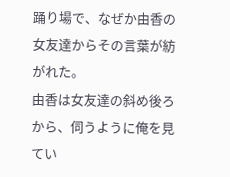踊り場で、なぜか由香の女友達からその言葉が紡がれた。
由香は女友達の斜め後ろから、伺うように俺を見てい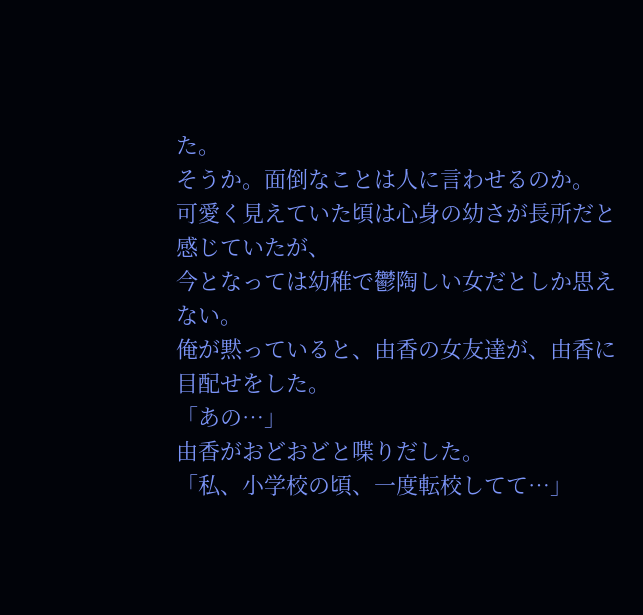た。
そうか。面倒なことは人に言わせるのか。
可愛く見えていた頃は心身の幼さが長所だと感じていたが、
今となっては幼稚で鬱陶しい女だとしか思えない。
俺が黙っていると、由香の女友達が、由香に目配せをした。
「あの…」
由香がおどおどと喋りだした。
「私、小学校の頃、一度転校してて…」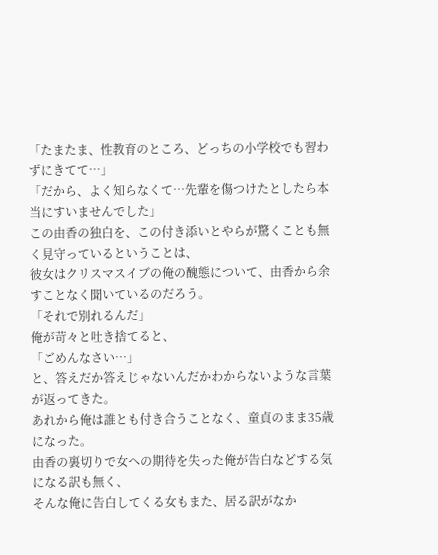「たまたま、性教育のところ、どっちの小学校でも習わずにきてて…」
「だから、よく知らなくて…先輩を傷つけたとしたら本当にすいませんでした」
この由香の独白を、この付き添いとやらが驚くことも無く見守っているということは、
彼女はクリスマスイブの俺の醜態について、由香から余すことなく聞いているのだろう。
「それで別れるんだ」
俺が苛々と吐き捨てると、
「ごめんなさい…」
と、答えだか答えじゃないんだかわからないような言葉が返ってきた。
あれから俺は誰とも付き合うことなく、童貞のまま35歳になった。
由香の裏切りで女への期待を失った俺が告白などする気になる訳も無く、
そんな俺に告白してくる女もまた、居る訳がなか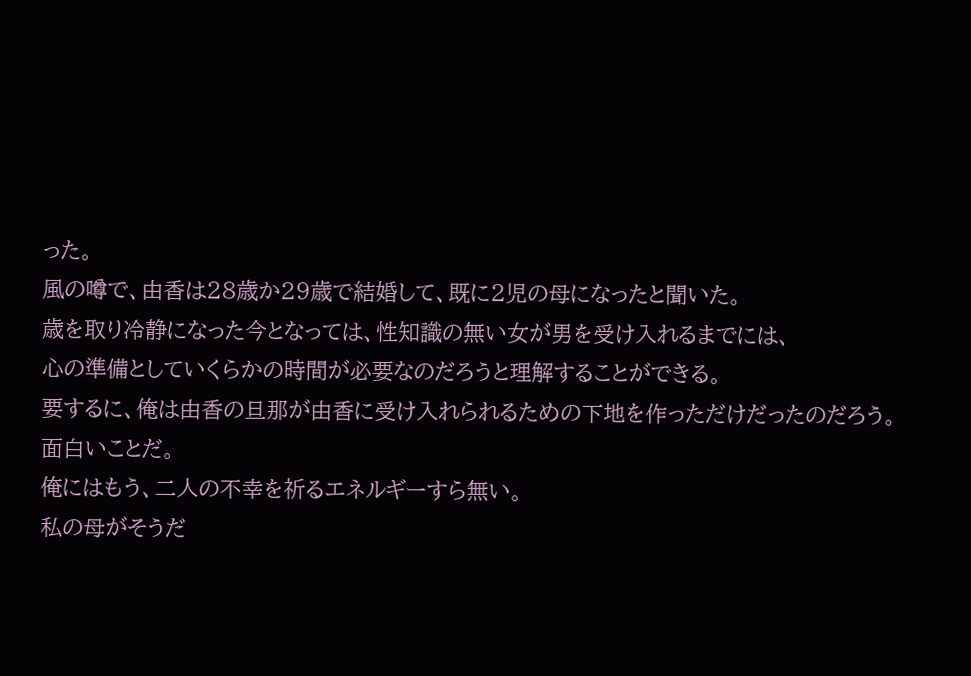った。
風の噂で、由香は28歳か29歳で結婚して、既に2児の母になったと聞いた。
歳を取り冷静になった今となっては、性知識の無い女が男を受け入れるまでには、
心の準備としていくらかの時間が必要なのだろうと理解することができる。
要するに、俺は由香の旦那が由香に受け入れられるための下地を作っただけだったのだろう。
面白いことだ。
俺にはもう、二人の不幸を祈るエネルギーすら無い。
私の母がそうだ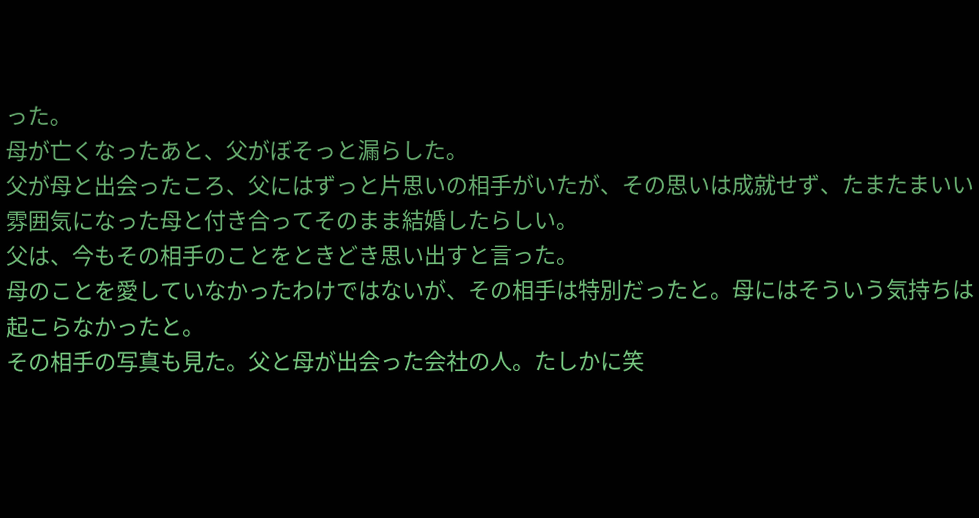った。
母が亡くなったあと、父がぼそっと漏らした。
父が母と出会ったころ、父にはずっと片思いの相手がいたが、その思いは成就せず、たまたまいい雰囲気になった母と付き合ってそのまま結婚したらしい。
父は、今もその相手のことをときどき思い出すと言った。
母のことを愛していなかったわけではないが、その相手は特別だったと。母にはそういう気持ちは起こらなかったと。
その相手の写真も見た。父と母が出会った会社の人。たしかに笑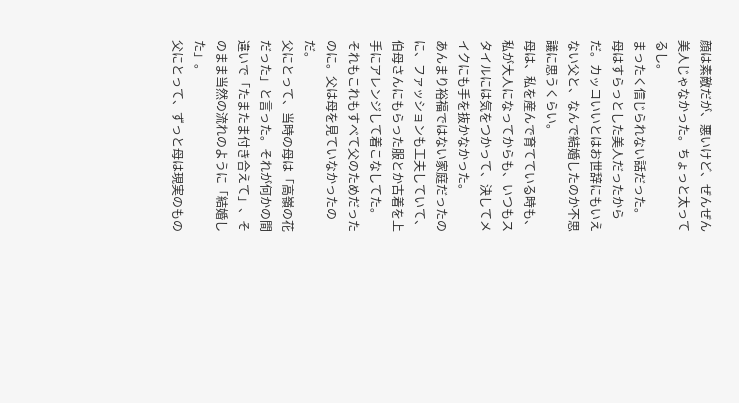顔は素敵だが、悪いけど、ぜんぜん美人じゃなかった。ちょっと太ってるし。
まったく信じられない話だった。
母はすらっとした美人だったからだ。カッコいいとはお世辞にもいえない父と、なんで結婚したのか不思議に思うくらい。
母は、私を産んで育てている時も、私が大人になってからも、いつもスタイルには気をつかって、決してメイクにも手を抜かなかった。
あんまり裕福ではない家庭だったのに、ファッションも工夫していて、伯母さんにもらった服とか古着を上手にアレンジして着こなしてた。
それもこれもすべて父のためだったのに。父は母を見ていなかったのだ。
父にとって、当時の母は「高嶺の花だった」と言った。それが何かの間違いで「たまたま付き合えて」、そのまま当然の流れのように「結婚した」。
父にとって、ずっと母は現実のもの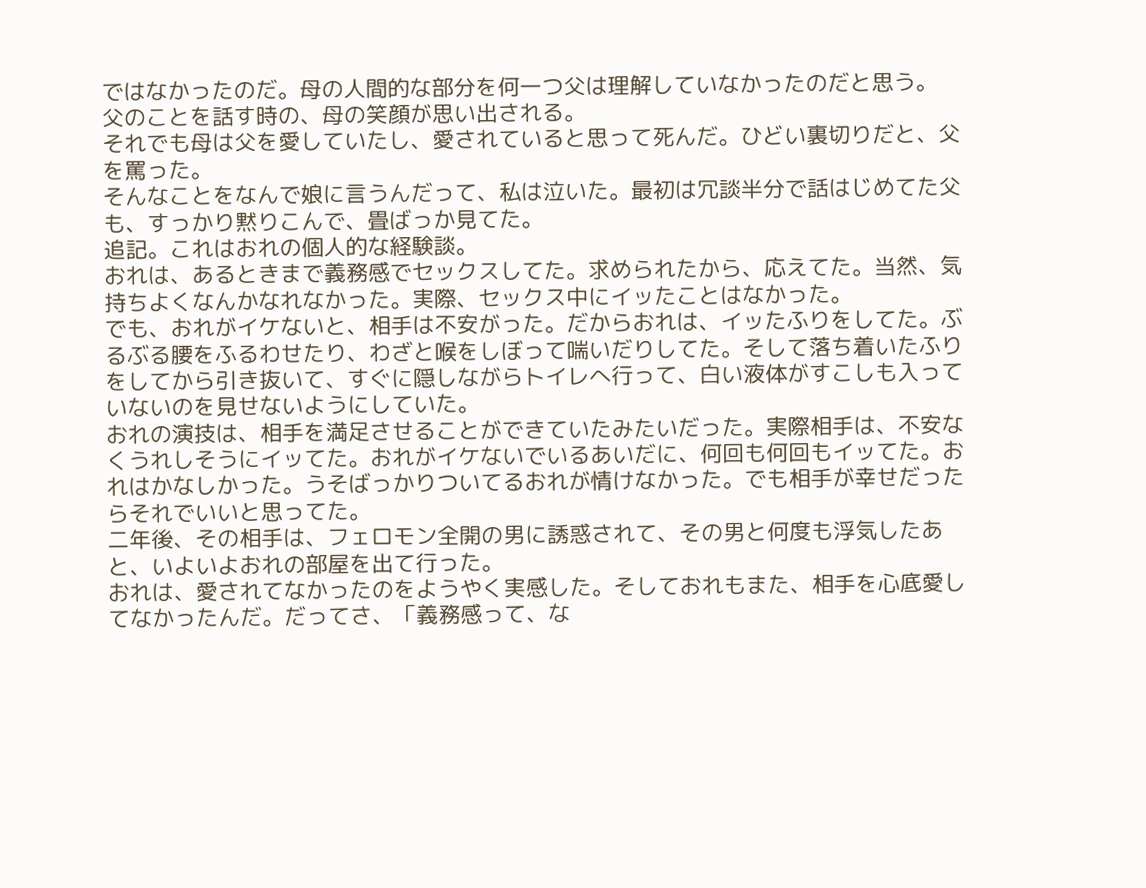ではなかったのだ。母の人間的な部分を何一つ父は理解していなかったのだと思う。
父のことを話す時の、母の笑顔が思い出される。
それでも母は父を愛していたし、愛されていると思って死んだ。ひどい裏切りだと、父を罵った。
そんなことをなんで娘に言うんだって、私は泣いた。最初は冗談半分で話はじめてた父も、すっかり黙りこんで、畳ばっか見てた。
追記。これはおれの個人的な経験談。
おれは、あるときまで義務感でセックスしてた。求められたから、応えてた。当然、気持ちよくなんかなれなかった。実際、セックス中にイッたことはなかった。
でも、おれがイケないと、相手は不安がった。だからおれは、イッたふりをしてた。ぶるぶる腰をふるわせたり、わざと喉をしぼって喘いだりしてた。そして落ち着いたふりをしてから引き抜いて、すぐに隠しながらトイレへ行って、白い液体がすこしも入っていないのを見せないようにしていた。
おれの演技は、相手を満足させることができていたみたいだった。実際相手は、不安なくうれしそうにイッてた。おれがイケないでいるあいだに、何回も何回もイッてた。おれはかなしかった。うそばっかりついてるおれが情けなかった。でも相手が幸せだったらそれでいいと思ってた。
二年後、その相手は、フェロモン全開の男に誘惑されて、その男と何度も浮気したあと、いよいよおれの部屋を出て行った。
おれは、愛されてなかったのをようやく実感した。そしておれもまた、相手を心底愛してなかったんだ。だってさ、「義務感って、な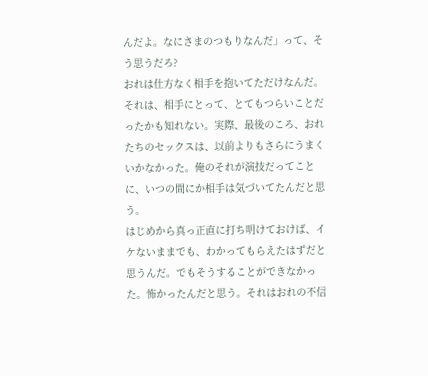んだよ。なにさまのつもりなんだ」って、そう思うだろ?
おれは仕方なく相手を抱いてただけなんだ。それは、相手にとって、とてもつらいことだったかも知れない。実際、最後のころ、おれたちのセックスは、以前よりもさらにうまくいかなかった。俺のそれが演技だってことに、いつの間にか相手は気づいてたんだと思う。
はじめから真っ正直に打ち明けておけば、イケないままでも、わかってもらえたはずだと思うんだ。でもそうすることができなかった。怖かったんだと思う。それはおれの不信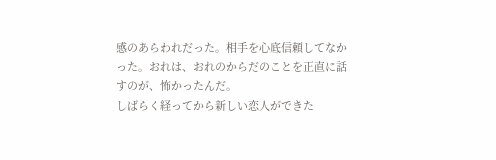感のあらわれだった。相手を心底信頼してなかった。おれは、おれのからだのことを正直に話すのが、怖かったんだ。
しばらく経ってから新しい恋人ができた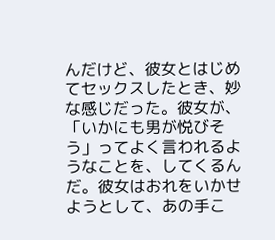んだけど、彼女とはじめてセックスしたとき、妙な感じだった。彼女が、「いかにも男が悦びそう」ってよく言われるようなことを、してくるんだ。彼女はおれをいかせようとして、あの手こ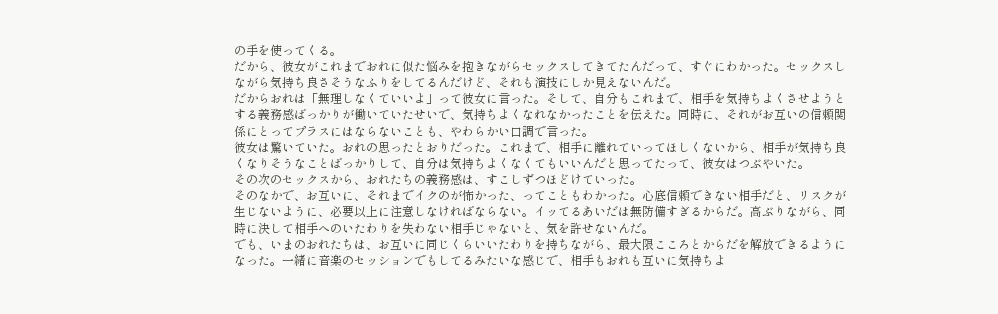の手を使ってくる。
だから、彼女がこれまでおれに似た悩みを抱きながらセックスしてきてたんだって、すぐにわかった。セックスしながら気持ち良さそうなふりをしてるんだけど、それも演技にしか見えないんだ。
だからおれは「無理しなくていいよ」って彼女に言った。そして、自分もこれまで、相手を気持ちよくさせようとする義務感ばっかりが働いていたせいで、気持ちよくなれなかったことを伝えた。同時に、それがお互いの信頼関係にとってプラスにはならないことも、やわらかい口調で言った。
彼女は驚いていた。おれの思ったとおりだった。これまで、相手に離れていってほしくないから、相手が気持ち良くなりそうなことばっかりして、自分は気持ちよくなくてもいいんだと思ってたって、彼女はつぶやいた。
その次のセックスから、おれたちの義務感は、すこしずつほどけていった。
そのなかで、お互いに、それまでイクのが怖かった、ってこともわかった。心底信頼できない相手だと、リスクが生じないように、必要以上に注意しなければならない。イッてるあいだは無防備すぎるからだ。高ぶりながら、同時に決して相手へのいたわりを失わない相手じゃないと、気を許せないんだ。
でも、いまのおれたちは、お互いに同じくらいいたわりを持ちながら、最大限こころとからだを解放できるようになった。一緒に音楽のセッションでもしてるみたいな感じで、相手もおれも互いに気持ちよ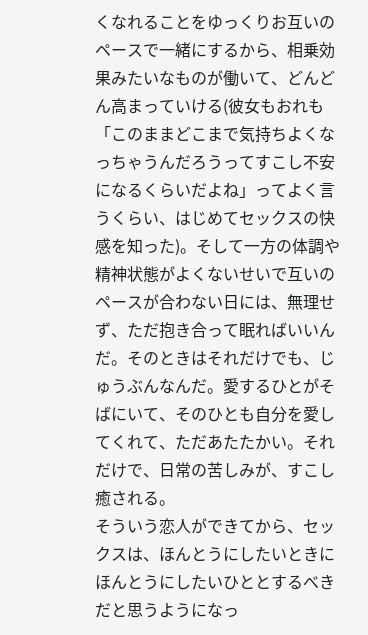くなれることをゆっくりお互いのペースで一緒にするから、相乗効果みたいなものが働いて、どんどん高まっていける(彼女もおれも「このままどこまで気持ちよくなっちゃうんだろうってすこし不安になるくらいだよね」ってよく言うくらい、はじめてセックスの快感を知った)。そして一方の体調や精神状態がよくないせいで互いのペースが合わない日には、無理せず、ただ抱き合って眠ればいいんだ。そのときはそれだけでも、じゅうぶんなんだ。愛するひとがそばにいて、そのひとも自分を愛してくれて、ただあたたかい。それだけで、日常の苦しみが、すこし癒される。
そういう恋人ができてから、セックスは、ほんとうにしたいときにほんとうにしたいひととするべきだと思うようになっ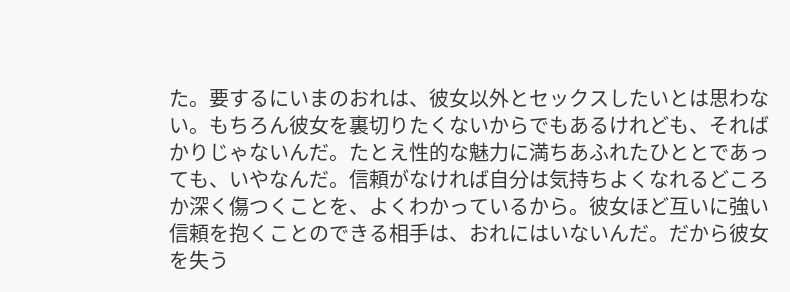た。要するにいまのおれは、彼女以外とセックスしたいとは思わない。もちろん彼女を裏切りたくないからでもあるけれども、そればかりじゃないんだ。たとえ性的な魅力に満ちあふれたひととであっても、いやなんだ。信頼がなければ自分は気持ちよくなれるどころか深く傷つくことを、よくわかっているから。彼女ほど互いに強い信頼を抱くことのできる相手は、おれにはいないんだ。だから彼女を失う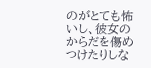のがとても怖いし、彼女のからだを傷めつけたりしな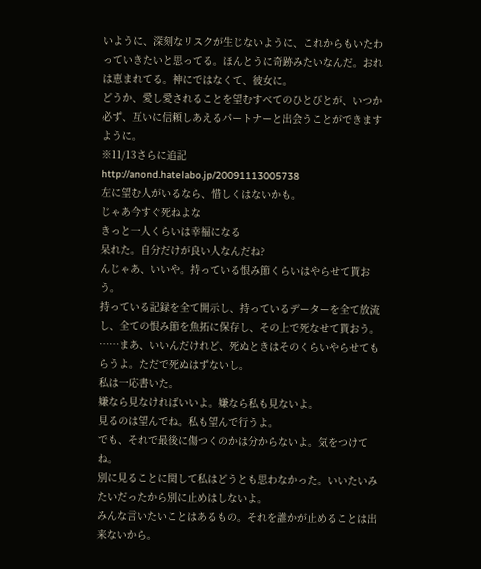いように、深刻なリスクが生じないように、これからもいたわっていきたいと思ってる。ほんとうに奇跡みたいなんだ。おれは恵まれてる。神にではなくて、彼女に。
どうか、愛し愛されることを望むすべてのひとびとが、いつか必ず、互いに信頼しあえるパートナーと出会うことができますように。
※11/13さらに追記 http://anond.hatelabo.jp/20091113005738
左に望む人がいるなら、惜しくはないかも。
じゃあ今すぐ死ねよな
きっと一人くらいは幸福になる
呆れた。自分だけが良い人なんだね?
んじゃあ、いいや。持っている恨み節くらいはやらせて貰おう。
持っている記録を全て開示し、持っているデーターを全て放流し、全ての恨み節を魚拓に保存し、その上で死なせて貰おう。
……まあ、いいんだけれど、死ぬときはそのくらいやらせてもらうよ。ただで死ぬはずないし。
私は一応書いた。
嫌なら見なければいいよ。嫌なら私も見ないよ。
見るのは望んでね。私も望んで行うよ。
でも、それで最後に傷つくのかは分からないよ。気をつけてね。
別に見ることに関して私はどうとも思わなかった。いいたいみたいだったから別に止めはしないよ。
みんな言いたいことはあるもの。それを誰かが止めることは出来ないから。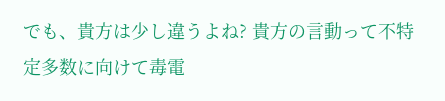でも、貴方は少し違うよね? 貴方の言動って不特定多数に向けて毒電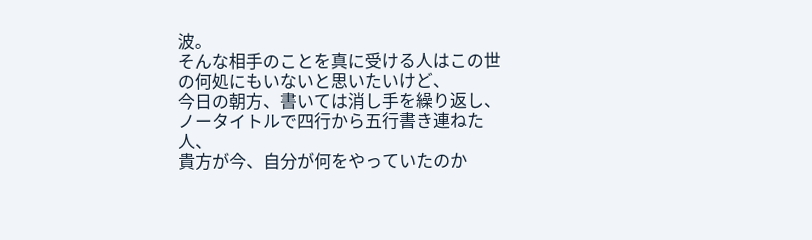波。
そんな相手のことを真に受ける人はこの世の何処にもいないと思いたいけど、
今日の朝方、書いては消し手を繰り返し、ノータイトルで四行から五行書き連ねた人、
貴方が今、自分が何をやっていたのか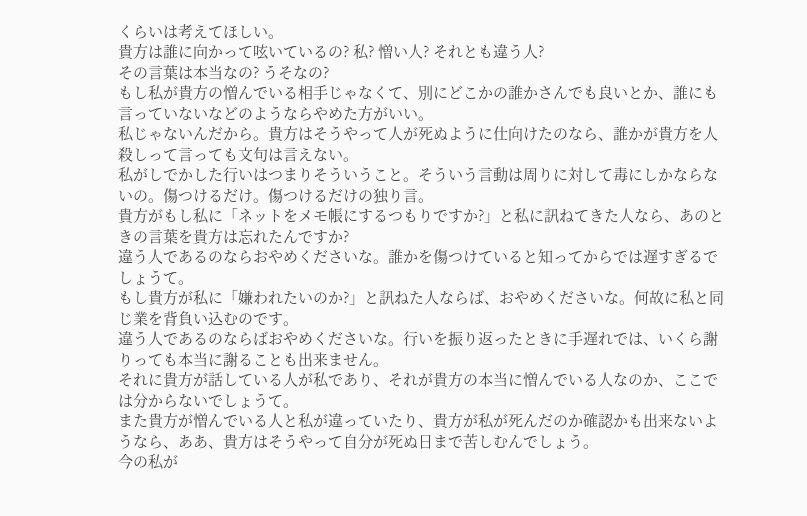くらいは考えてほしい。
貴方は誰に向かって呟いているの? 私? 憎い人? それとも違う人?
その言葉は本当なの? うそなの?
もし私が貴方の憎んでいる相手じゃなくて、別にどこかの誰かさんでも良いとか、誰にも言っていないなどのようならやめた方がいい。
私じゃないんだから。貴方はそうやって人が死ぬように仕向けたのなら、誰かが貴方を人殺しって言っても文句は言えない。
私がしでかした行いはつまりそういうこと。そういう言動は周りに対して毒にしかならないの。傷つけるだけ。傷つけるだけの独り言。
貴方がもし私に「ネットをメモ帳にするつもりですか?」と私に訊ねてきた人なら、あのときの言葉を貴方は忘れたんですか?
違う人であるのならおやめくださいな。誰かを傷つけていると知ってからでは遅すぎるでしょうて。
もし貴方が私に「嫌われたいのか?」と訊ねた人ならば、おやめくださいな。何故に私と同じ業を背負い込むのです。
違う人であるのならばおやめくださいな。行いを振り返ったときに手遅れでは、いくら謝りっても本当に謝ることも出来ません。
それに貴方が話している人が私であり、それが貴方の本当に憎んでいる人なのか、ここでは分からないでしょうて。
また貴方が憎んでいる人と私が違っていたり、貴方が私が死んだのか確認かも出来ないようなら、ああ、貴方はそうやって自分が死ぬ日まで苦しむんでしょう。
今の私が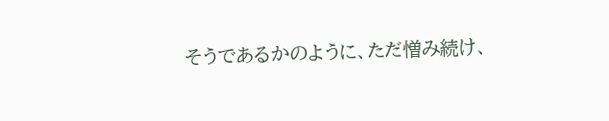そうであるかのように、ただ憎み続け、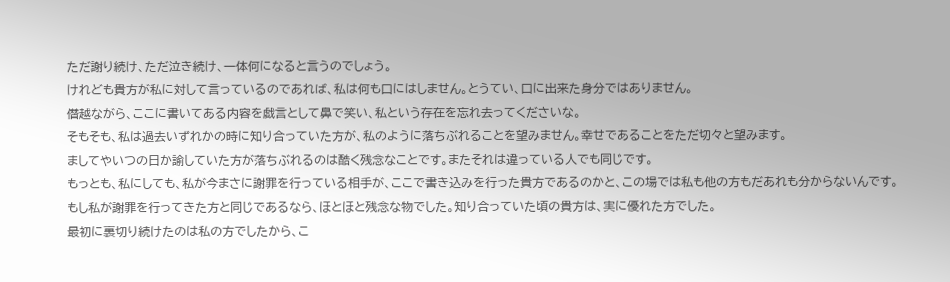ただ謝り続け、ただ泣き続け、一体何になると言うのでしょう。
けれども貴方が私に対して言っているのであれば、私は何も口にはしません。とうてい、口に出来た身分ではありません。
僭越ながら、ここに書いてある内容を戯言として鼻で笑い、私という存在を忘れ去ってくださいな。
そもそも、私は過去いずれかの時に知り合っていた方が、私のように落ちぶれることを望みません。幸せであることをただ切々と望みます。
ましてやいつの日か諭していた方が落ちぶれるのは酷く残念なことです。またそれは違っている人でも同じです。
もっとも、私にしても、私が今まさに謝罪を行っている相手が、ここで書き込みを行った貴方であるのかと、この場では私も他の方もだあれも分からないんです。
もし私が謝罪を行ってきた方と同じであるなら、ほとほと残念な物でした。知り合っていた頃の貴方は、実に優れた方でした。
最初に裏切り続けたのは私の方でしたから、こ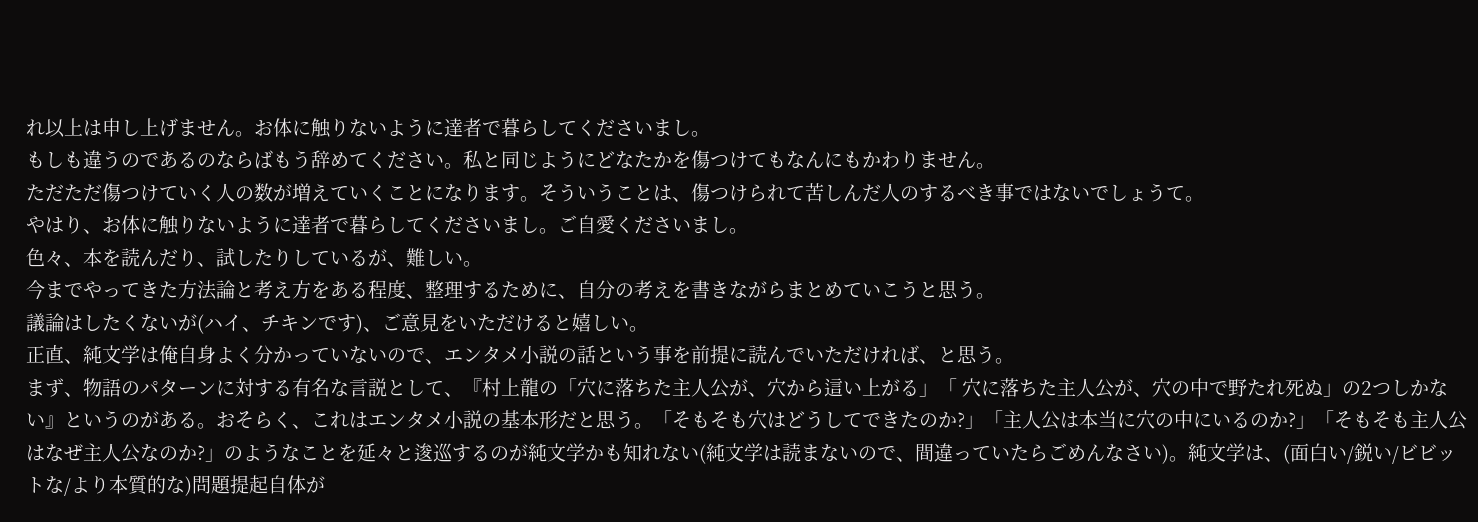れ以上は申し上げません。お体に触りないように達者で暮らしてくださいまし。
もしも違うのであるのならばもう辞めてください。私と同じようにどなたかを傷つけてもなんにもかわりません。
ただただ傷つけていく人の数が増えていくことになります。そういうことは、傷つけられて苦しんだ人のするべき事ではないでしょうて。
やはり、お体に触りないように達者で暮らしてくださいまし。ご自愛くださいまし。
色々、本を読んだり、試したりしているが、難しい。
今までやってきた方法論と考え方をある程度、整理するために、自分の考えを書きながらまとめていこうと思う。
議論はしたくないが(ハイ、チキンです)、ご意見をいただけると嬉しい。
正直、純文学は俺自身よく分かっていないので、エンタメ小説の話という事を前提に読んでいただければ、と思う。
まず、物語のパターンに対する有名な言説として、『村上龍の「穴に落ちた主人公が、穴から這い上がる」「 穴に落ちた主人公が、穴の中で野たれ死ぬ」の2つしかない』というのがある。おそらく、これはエンタメ小説の基本形だと思う。「そもそも穴はどうしてできたのか?」「主人公は本当に穴の中にいるのか?」「そもそも主人公はなぜ主人公なのか?」のようなことを延々と逡巡するのが純文学かも知れない(純文学は読まないので、間違っていたらごめんなさい)。純文学は、(面白い/鋭い/ビビットな/より本質的な)問題提起自体が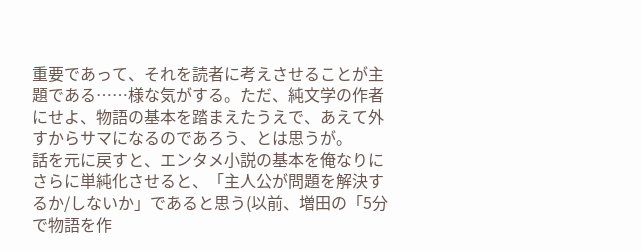重要であって、それを読者に考えさせることが主題である……様な気がする。ただ、純文学の作者にせよ、物語の基本を踏まえたうえで、あえて外すからサマになるのであろう、とは思うが。
話を元に戻すと、エンタメ小説の基本を俺なりにさらに単純化させると、「主人公が問題を解決するか/しないか」であると思う(以前、増田の「5分で物語を作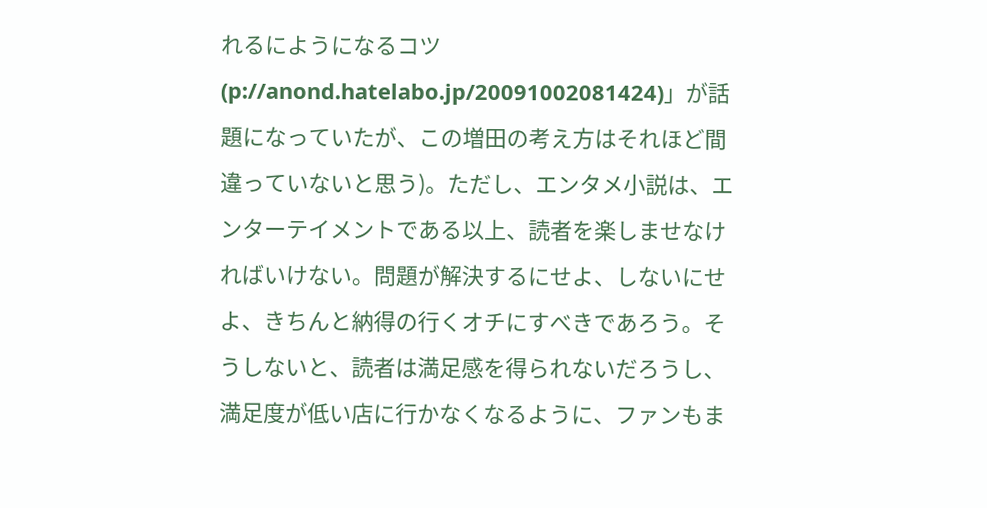れるにようになるコツ(p://anond.hatelabo.jp/20091002081424)」が話題になっていたが、この増田の考え方はそれほど間違っていないと思う)。ただし、エンタメ小説は、エンターテイメントである以上、読者を楽しませなければいけない。問題が解決するにせよ、しないにせよ、きちんと納得の行くオチにすべきであろう。そうしないと、読者は満足感を得られないだろうし、満足度が低い店に行かなくなるように、ファンもま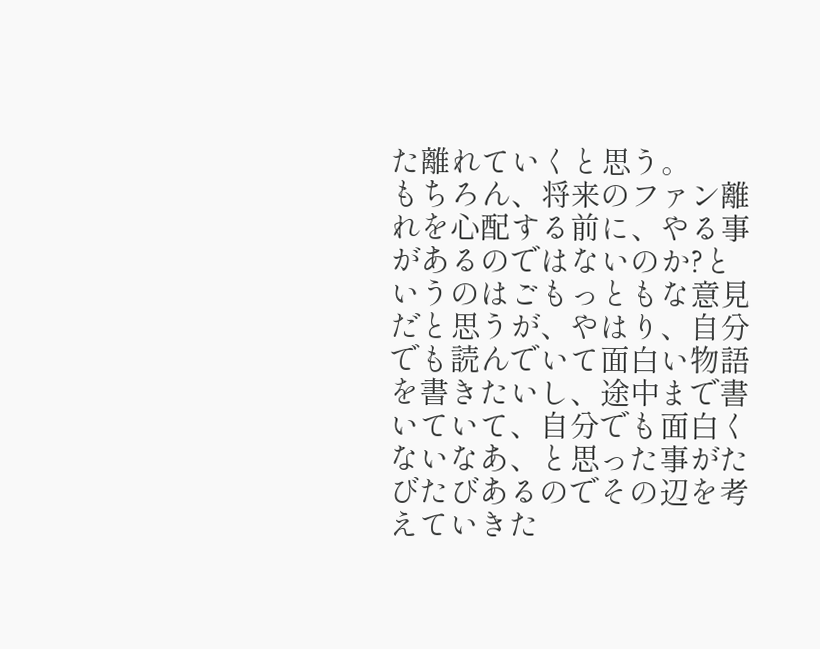た離れていくと思う。
もちろん、将来のファン離れを心配する前に、やる事があるのではないのか?というのはごもっともな意見だと思うが、やはり、自分でも読んでいて面白い物語を書きたいし、途中まで書いていて、自分でも面白くないなあ、と思った事がたびたびあるのでその辺を考えていきた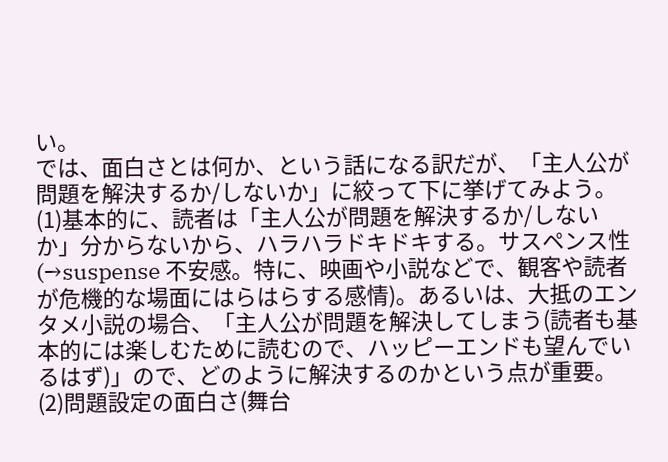い。
では、面白さとは何か、という話になる訳だが、「主人公が問題を解決するか/しないか」に絞って下に挙げてみよう。
(1)基本的に、読者は「主人公が問題を解決するか/しないか」分からないから、ハラハラドキドキする。サスペンス性(→suspense 不安感。特に、映画や小説などで、観客や読者が危機的な場面にはらはらする感情)。あるいは、大抵のエンタメ小説の場合、「主人公が問題を解決してしまう(読者も基本的には楽しむために読むので、ハッピーエンドも望んでいるはず)」ので、どのように解決するのかという点が重要。
(2)問題設定の面白さ(舞台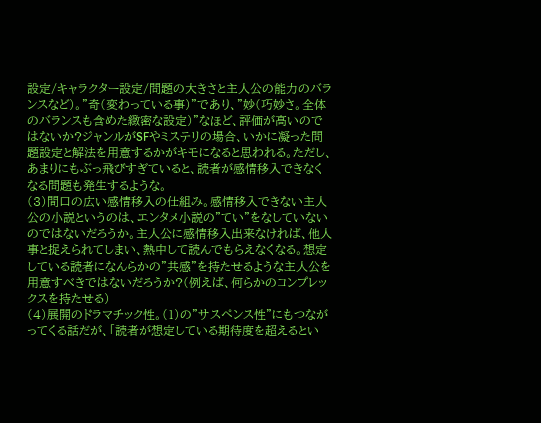設定/キャラクター設定/問題の大きさと主人公の能力のバランスなど)。”奇(変わっている事)”であり、”妙(巧妙さ。全体のバランスも含めた緻密な設定)”なほど、評価が高いのではないか?ジャンルがSFやミステリの場合、いかに凝った問題設定と解法を用意するかがキモになると思われる。ただし、あまりにもぶっ飛びすぎていると、読者が感情移入できなくなる問題も発生するような。
(3)間口の広い感情移入の仕組み。感情移入できない主人公の小説というのは、エンタメ小説の”てい”をなしていないのではないだろうか。主人公に感情移入出来なければ、他人事と捉えられてしまい、熱中して読んでもらえなくなる。想定している読者になんらかの”共感”を持たせるような主人公を用意すべきではないだろうか?(例えば、何らかのコンプレックスを持たせる)
(4)展開のドラマチック性。(1)の”サスペンス性”にもつながってくる話だが、「読者が想定している期待度を超えるとい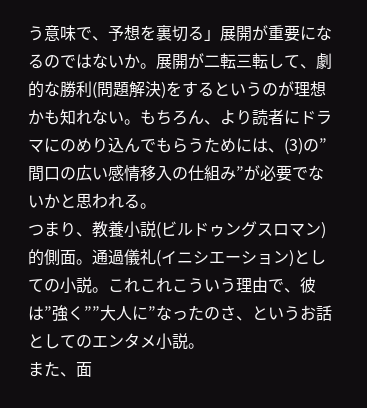う意味で、予想を裏切る」展開が重要になるのではないか。展開が二転三転して、劇的な勝利(問題解決)をするというのが理想かも知れない。もちろん、より読者にドラマにのめり込んでもらうためには、(3)の”間口の広い感情移入の仕組み”が必要でないかと思われる。
つまり、教養小説(ビルドゥングスロマン)的側面。通過儀礼(イニシエーション)としての小説。これこれこういう理由で、彼は”強く””大人に”なったのさ、というお話としてのエンタメ小説。
また、面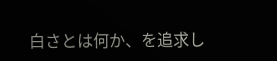白さとは何か、を追求し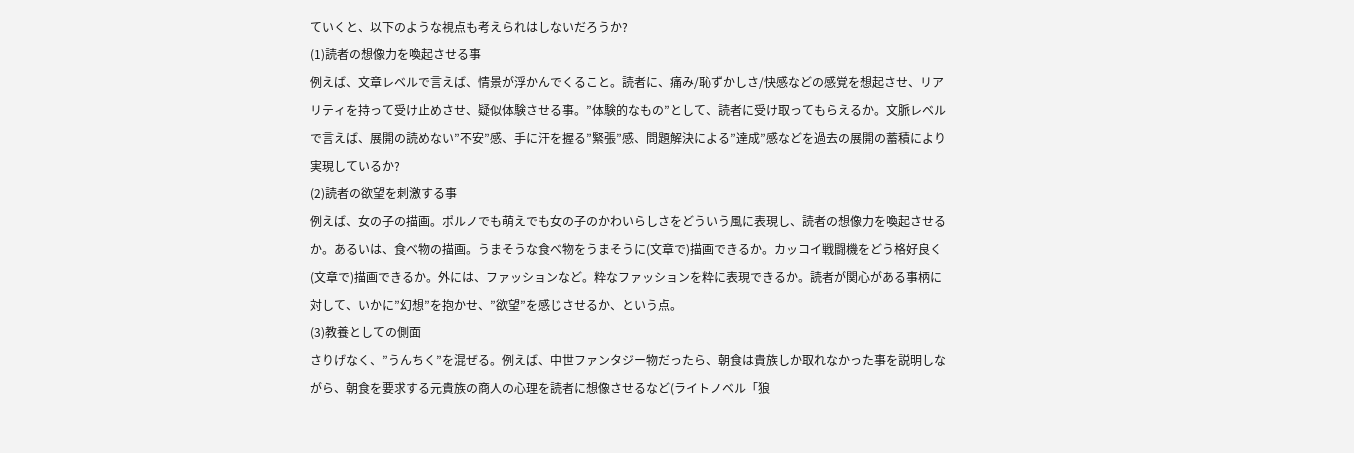ていくと、以下のような視点も考えられはしないだろうか?
(1)読者の想像力を喚起させる事
例えば、文章レベルで言えば、情景が浮かんでくること。読者に、痛み/恥ずかしさ/快感などの感覚を想起させ、リアリティを持って受け止めさせ、疑似体験させる事。”体験的なもの”として、読者に受け取ってもらえるか。文脈レベルで言えば、展開の読めない”不安”感、手に汗を握る”緊張”感、問題解決による”達成”感などを過去の展開の蓄積により実現しているか?
(2)読者の欲望を刺激する事
例えば、女の子の描画。ポルノでも萌えでも女の子のかわいらしさをどういう風に表現し、読者の想像力を喚起させるか。あるいは、食べ物の描画。うまそうな食べ物をうまそうに(文章で)描画できるか。カッコイ戦闘機をどう格好良く(文章で)描画できるか。外には、ファッションなど。粋なファッションを粋に表現できるか。読者が関心がある事柄に対して、いかに”幻想”を抱かせ、”欲望”を感じさせるか、という点。
(3)教養としての側面
さりげなく、”うんちく”を混ぜる。例えば、中世ファンタジー物だったら、朝食は貴族しか取れなかった事を説明しながら、朝食を要求する元貴族の商人の心理を読者に想像させるなど(ライトノベル「狼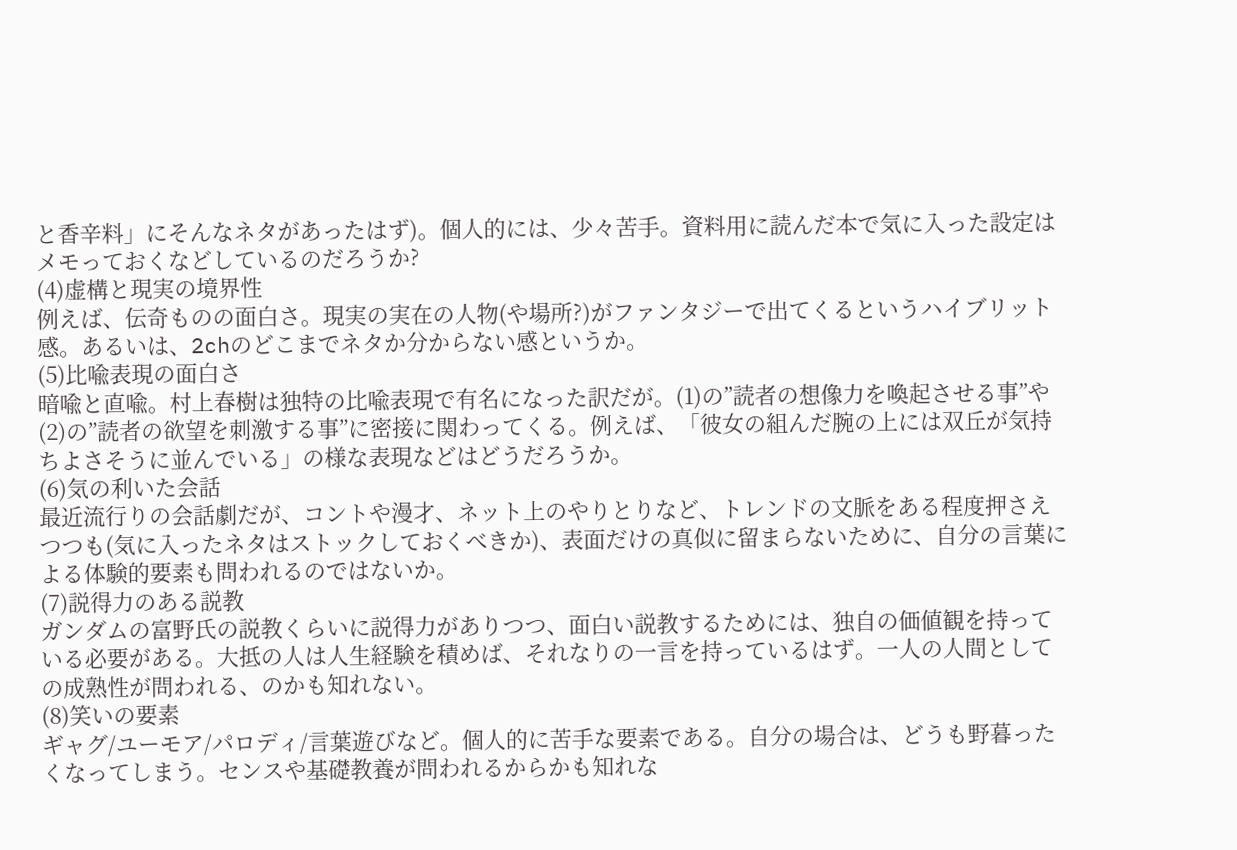と香辛料」にそんなネタがあったはず)。個人的には、少々苦手。資料用に読んだ本で気に入った設定はメモっておくなどしているのだろうか?
(4)虚構と現実の境界性
例えば、伝奇ものの面白さ。現実の実在の人物(や場所?)がファンタジーで出てくるというハイブリット感。あるいは、2chのどこまでネタか分からない感というか。
(5)比喩表現の面白さ
暗喩と直喩。村上春樹は独特の比喩表現で有名になった訳だが。(1)の”読者の想像力を喚起させる事”や(2)の”読者の欲望を刺激する事”に密接に関わってくる。例えば、「彼女の組んだ腕の上には双丘が気持ちよさそうに並んでいる」の様な表現などはどうだろうか。
(6)気の利いた会話
最近流行りの会話劇だが、コントや漫才、ネット上のやりとりなど、トレンドの文脈をある程度押さえつつも(気に入ったネタはストックしておくべきか)、表面だけの真似に留まらないために、自分の言葉による体験的要素も問われるのではないか。
(7)説得力のある説教
ガンダムの富野氏の説教くらいに説得力がありつつ、面白い説教するためには、独自の価値観を持っている必要がある。大抵の人は人生経験を積めば、それなりの一言を持っているはず。一人の人間としての成熟性が問われる、のかも知れない。
(8)笑いの要素
ギャグ/ユーモア/パロディ/言葉遊びなど。個人的に苦手な要素である。自分の場合は、どうも野暮ったくなってしまう。センスや基礎教養が問われるからかも知れな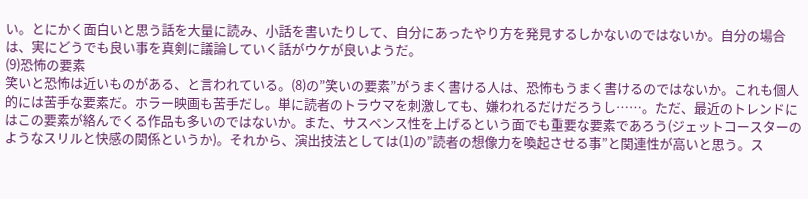い。とにかく面白いと思う話を大量に読み、小話を書いたりして、自分にあったやり方を発見するしかないのではないか。自分の場合は、実にどうでも良い事を真剣に議論していく話がウケが良いようだ。
(9)恐怖の要素
笑いと恐怖は近いものがある、と言われている。(8)の”笑いの要素”がうまく書ける人は、恐怖もうまく書けるのではないか。これも個人的には苦手な要素だ。ホラー映画も苦手だし。単に読者のトラウマを刺激しても、嫌われるだけだろうし……。ただ、最近のトレンドにはこの要素が絡んでくる作品も多いのではないか。また、サスペンス性を上げるという面でも重要な要素であろう(ジェットコースターのようなスリルと快感の関係というか)。それから、演出技法としては(1)の”読者の想像力を喚起させる事”と関連性が高いと思う。ス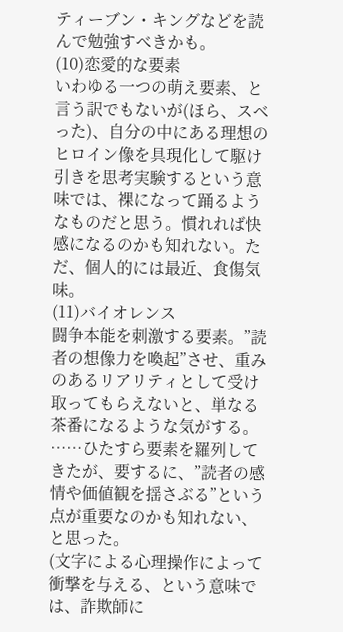ティーブン・キングなどを読んで勉強すべきかも。
(10)恋愛的な要素
いわゆる一つの萌え要素、と言う訳でもないが(ほら、スベった)、自分の中にある理想のヒロイン像を具現化して駆け引きを思考実験するという意味では、裸になって踊るようなものだと思う。慣れれば快感になるのかも知れない。ただ、個人的には最近、食傷気味。
(11)バイオレンス
闘争本能を刺激する要素。”読者の想像力を喚起”させ、重みのあるリアリティとして受け取ってもらえないと、単なる茶番になるような気がする。
……ひたすら要素を羅列してきたが、要するに、”読者の感情や価値観を揺さぶる”という点が重要なのかも知れない、と思った。
(文字による心理操作によって衝撃を与える、という意味では、詐欺師に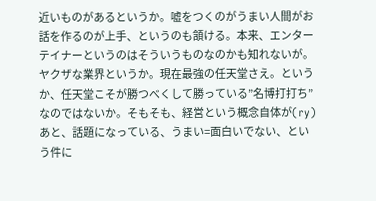近いものがあるというか。嘘をつくのがうまい人間がお話を作るのが上手、というのも頷ける。本来、エンターテイナーというのはそういうものなのかも知れないが。ヤクザな業界というか。現在最強の任天堂さえ。というか、任天堂こそが勝つべくして勝っている”名博打打ち”なのではないか。そもそも、経営という概念自体が(ry)
あと、話題になっている、うまい=面白いでない、という件に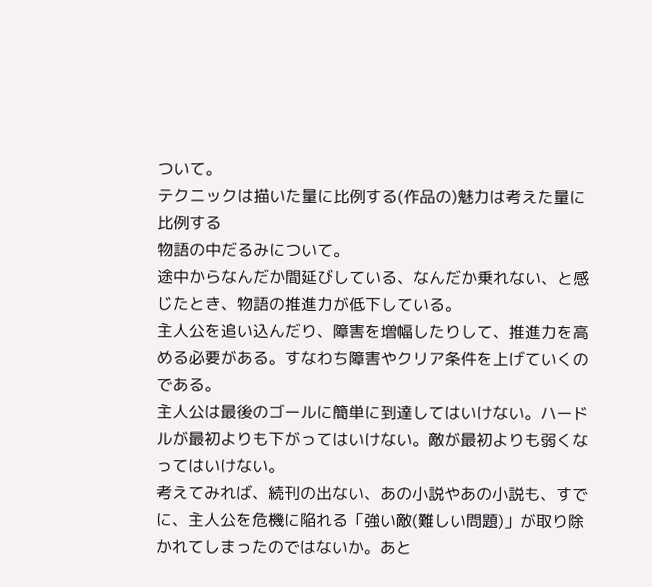ついて。
テクニックは描いた量に比例する(作品の)魅力は考えた量に比例する
物語の中だるみについて。
途中からなんだか間延びしている、なんだか乗れない、と感じたとき、物語の推進力が低下している。
主人公を追い込んだり、障害を増幅したりして、推進力を高める必要がある。すなわち障害やクリア条件を上げていくのである。
主人公は最後のゴールに簡単に到達してはいけない。ハードルが最初よりも下がってはいけない。敵が最初よりも弱くなってはいけない。
考えてみれば、続刊の出ない、あの小説やあの小説も、すでに、主人公を危機に陥れる「強い敵(難しい問題)」が取り除かれてしまったのではないか。あと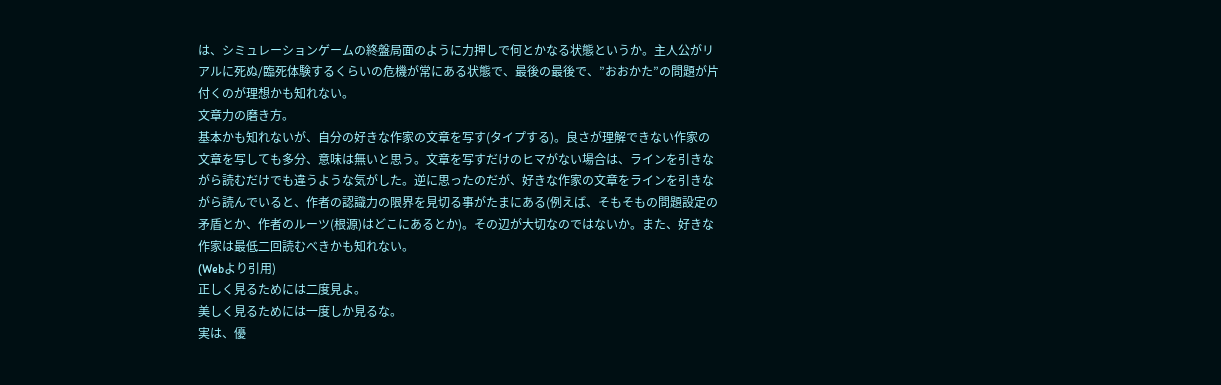は、シミュレーションゲームの終盤局面のように力押しで何とかなる状態というか。主人公がリアルに死ぬ/臨死体験するくらいの危機が常にある状態で、最後の最後で、”おおかた”の問題が片付くのが理想かも知れない。
文章力の磨き方。
基本かも知れないが、自分の好きな作家の文章を写す(タイプする)。良さが理解できない作家の文章を写しても多分、意味は無いと思う。文章を写すだけのヒマがない場合は、ラインを引きながら読むだけでも違うような気がした。逆に思ったのだが、好きな作家の文章をラインを引きながら読んでいると、作者の認識力の限界を見切る事がたまにある(例えば、そもそもの問題設定の矛盾とか、作者のルーツ(根源)はどこにあるとか)。その辺が大切なのではないか。また、好きな作家は最低二回読むべきかも知れない。
(Webより引用)
正しく見るためには二度見よ。
美しく見るためには一度しか見るな。
実は、優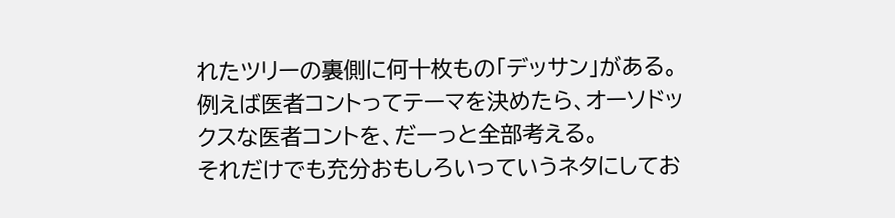れたツリーの裏側に何十枚もの「デッサン」がある。
例えば医者コントってテーマを決めたら、オーソドックスな医者コントを、だーっと全部考える。
それだけでも充分おもしろいっていうネタにしてお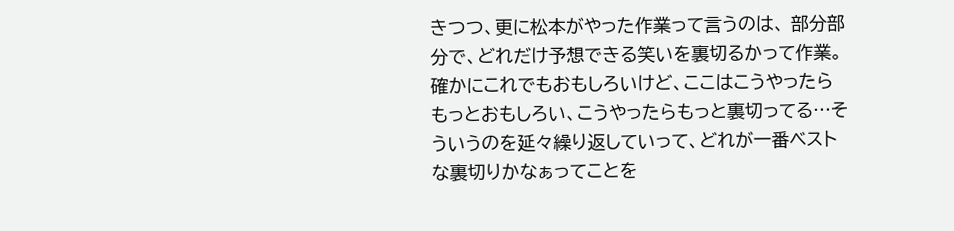きつつ、更に松本がやった作業って言うのは、 部分部分で、どれだけ予想できる笑いを裏切るかって作業。確かにこれでもおもしろいけど、ここはこうやったらもっとおもしろい、こうやったらもっと裏切ってる…そういうのを延々繰り返していって、どれが一番ベストな裏切りかなぁってことを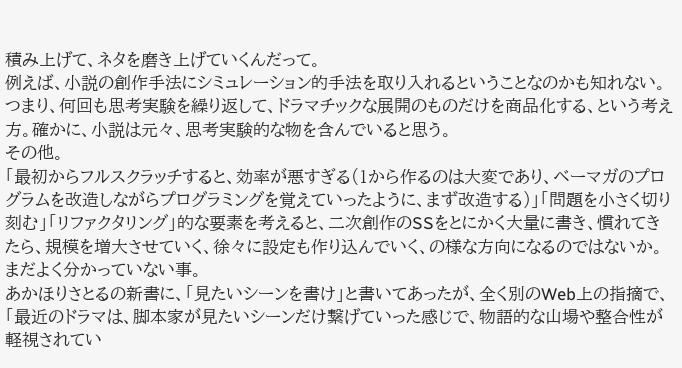積み上げて、ネタを磨き上げていくんだって。
例えば、小説の創作手法にシミュレーション的手法を取り入れるということなのかも知れない。つまり、何回も思考実験を繰り返して、ドラマチックな展開のものだけを商品化する、という考え方。確かに、小説は元々、思考実験的な物を含んでいると思う。
その他。
「最初からフルスクラッチすると、効率が悪すぎる(1から作るのは大変であり、ベーマガのプログラムを改造しながらプログラミングを覚えていったように、まず改造する)」「問題を小さく切り刻む」「リファクタリング」的な要素を考えると、二次創作のSSをとにかく大量に書き、慣れてきたら、規模を増大させていく、徐々に設定も作り込んでいく、の様な方向になるのではないか。
まだよく分かっていない事。
あかほりさとるの新書に、「見たいシーンを書け」と書いてあったが、全く別のWeb上の指摘で、「最近のドラマは、脚本家が見たいシーンだけ繋げていった感じで、物語的な山場や整合性が軽視されてい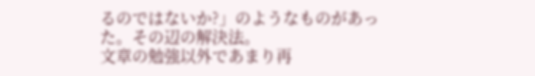るのではないか?」のようなものがあった。その辺の解決法。
文章の勉強以外であまり再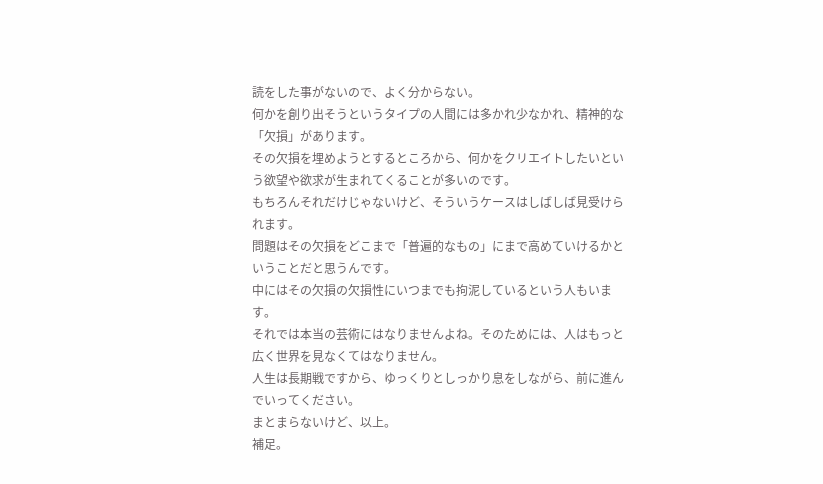読をした事がないので、よく分からない。
何かを創り出そうというタイプの人間には多かれ少なかれ、精神的な「欠損」があります。
その欠損を埋めようとするところから、何かをクリエイトしたいという欲望や欲求が生まれてくることが多いのです。
もちろんそれだけじゃないけど、そういうケースはしばしば見受けられます。
問題はその欠損をどこまで「普遍的なもの」にまで高めていけるかということだと思うんです。
中にはその欠損の欠損性にいつまでも拘泥しているという人もいます。
それでは本当の芸術にはなりませんよね。そのためには、人はもっと広く世界を見なくてはなりません。
人生は長期戦ですから、ゆっくりとしっかり息をしながら、前に進んでいってください。
まとまらないけど、以上。
補足。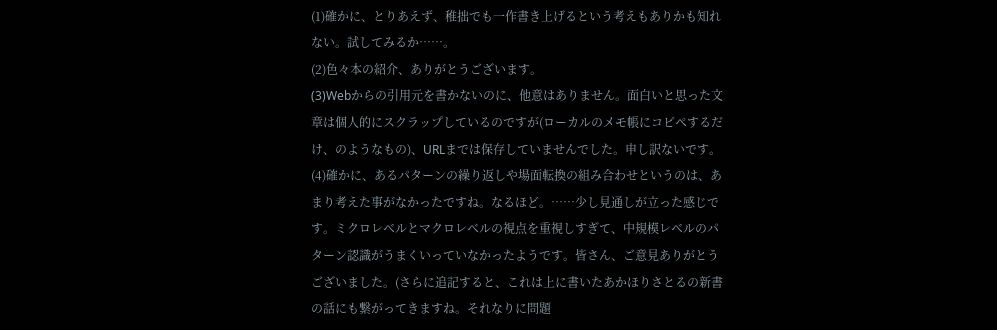(1)確かに、とりあえず、稚拙でも一作書き上げるという考えもありかも知れない。試してみるか……。
(2)色々本の紹介、ありがとうございます。
(3)Webからの引用元を書かないのに、他意はありません。面白いと思った文章は個人的にスクラップしているのですが(ローカルのメモ帳にコピペするだけ、のようなもの)、URLまでは保存していませんでした。申し訳ないです。
(4)確かに、あるパターンの繰り返しや場面転換の組み合わせというのは、あまり考えた事がなかったですね。なるほど。……少し見通しが立った感じです。ミクロレベルとマクロレベルの視点を重視しすぎて、中規模レベルのパターン認識がうまくいっていなかったようです。皆さん、ご意見ありがとうございました。(さらに追記すると、これは上に書いたあかほりさとるの新書の話にも繋がってきますね。それなりに問題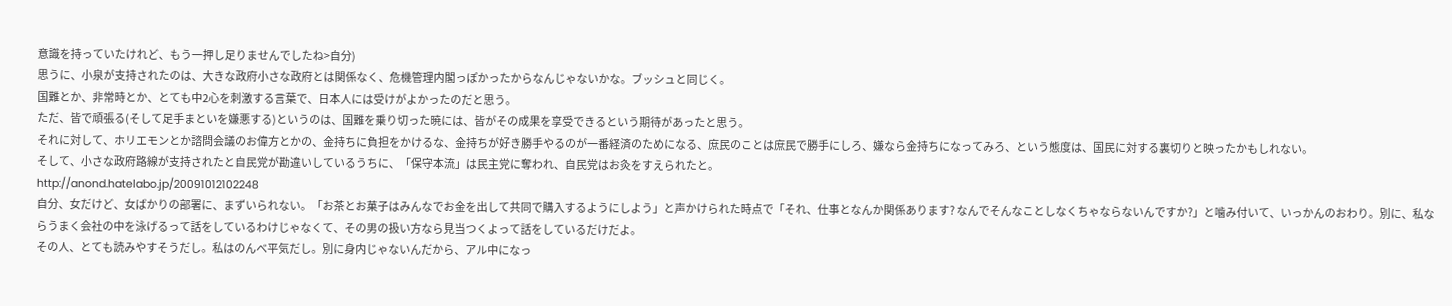意識を持っていたけれど、もう一押し足りませんでしたね>自分)
思うに、小泉が支持されたのは、大きな政府小さな政府とは関係なく、危機管理内閣っぽかったからなんじゃないかな。ブッシュと同じく。
国難とか、非常時とか、とても中2心を刺激する言葉で、日本人には受けがよかったのだと思う。
ただ、皆で頑張る(そして足手まといを嫌悪する)というのは、国難を乗り切った暁には、皆がその成果を享受できるという期待があったと思う。
それに対して、ホリエモンとか諮問会議のお偉方とかの、金持ちに負担をかけるな、金持ちが好き勝手やるのが一番経済のためになる、庶民のことは庶民で勝手にしろ、嫌なら金持ちになってみろ、という態度は、国民に対する裏切りと映ったかもしれない。
そして、小さな政府路線が支持されたと自民党が勘違いしているうちに、「保守本流」は民主党に奪われ、自民党はお灸をすえられたと。
http://anond.hatelabo.jp/20091012102248
自分、女だけど、女ばかりの部署に、まずいられない。「お茶とお菓子はみんなでお金を出して共同で購入するようにしよう」と声かけられた時点で「それ、仕事となんか関係あります? なんでそんなことしなくちゃならないんですか?」と噛み付いて、いっかんのおわり。別に、私ならうまく会社の中を泳げるって話をしているわけじゃなくて、その男の扱い方なら見当つくよって話をしているだけだよ。
その人、とても読みやすそうだし。私はのんべ平気だし。別に身内じゃないんだから、アル中になっ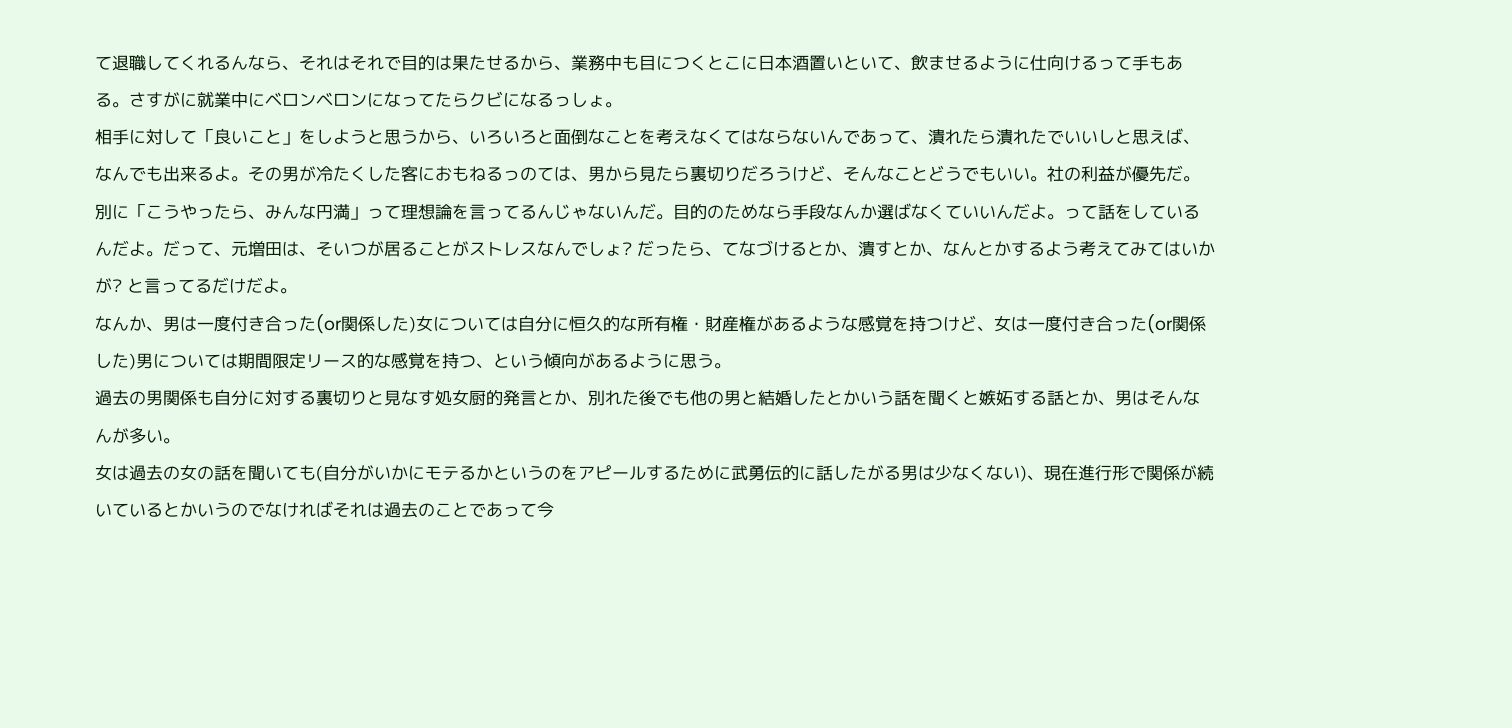て退職してくれるんなら、それはそれで目的は果たせるから、業務中も目につくとこに日本酒置いといて、飲ませるように仕向けるって手もある。さすがに就業中にベロンベロンになってたらクビになるっしょ。
相手に対して「良いこと」をしようと思うから、いろいろと面倒なことを考えなくてはならないんであって、潰れたら潰れたでいいしと思えば、なんでも出来るよ。その男が冷たくした客におもねるっのては、男から見たら裏切りだろうけど、そんなことどうでもいい。社の利益が優先だ。
別に「こうやったら、みんな円満」って理想論を言ってるんじゃないんだ。目的のためなら手段なんか選ばなくていいんだよ。って話をしているんだよ。だって、元増田は、そいつが居ることがストレスなんでしょ? だったら、てなづけるとか、潰すとか、なんとかするよう考えてみてはいかが? と言ってるだけだよ。
なんか、男は一度付き合った(or関係した)女については自分に恒久的な所有権・財産権があるような感覚を持つけど、女は一度付き合った(or関係した)男については期間限定リース的な感覚を持つ、という傾向があるように思う。
過去の男関係も自分に対する裏切りと見なす処女厨的発言とか、別れた後でも他の男と結婚したとかいう話を聞くと嫉妬する話とか、男はそんなんが多い。
女は過去の女の話を聞いても(自分がいかにモテるかというのをアピールするために武勇伝的に話したがる男は少なくない)、現在進行形で関係が続いているとかいうのでなければそれは過去のことであって今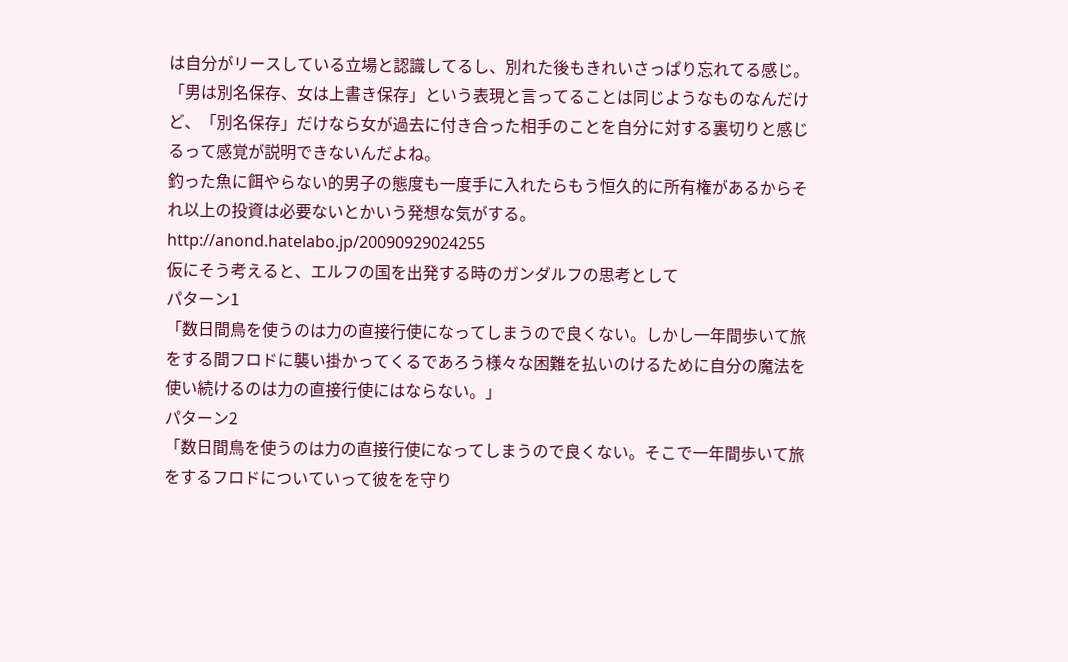は自分がリースしている立場と認識してるし、別れた後もきれいさっぱり忘れてる感じ。
「男は別名保存、女は上書き保存」という表現と言ってることは同じようなものなんだけど、「別名保存」だけなら女が過去に付き合った相手のことを自分に対する裏切りと感じるって感覚が説明できないんだよね。
釣った魚に餌やらない的男子の態度も一度手に入れたらもう恒久的に所有権があるからそれ以上の投資は必要ないとかいう発想な気がする。
http://anond.hatelabo.jp/20090929024255
仮にそう考えると、エルフの国を出発する時のガンダルフの思考として
パターン1
「数日間鳥を使うのは力の直接行使になってしまうので良くない。しかし一年間歩いて旅をする間フロドに襲い掛かってくるであろう様々な困難を払いのけるために自分の魔法を使い続けるのは力の直接行使にはならない。」
パターン2
「数日間鳥を使うのは力の直接行使になってしまうので良くない。そこで一年間歩いて旅をするフロドについていって彼をを守り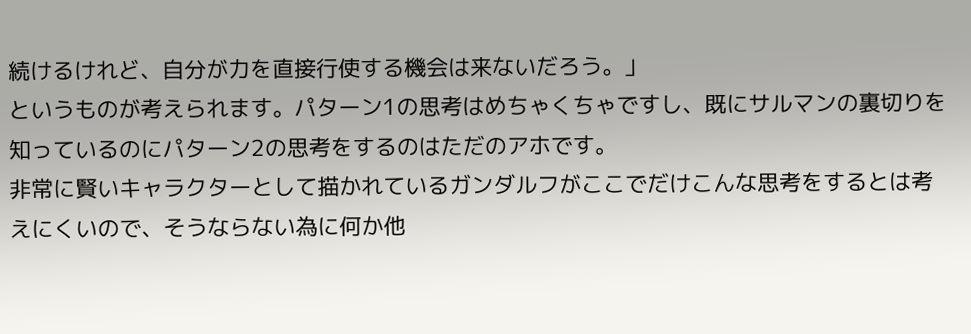続けるけれど、自分が力を直接行使する機会は来ないだろう。」
というものが考えられます。パターン1の思考はめちゃくちゃですし、既にサルマンの裏切りを知っているのにパターン2の思考をするのはただのアホです。
非常に賢いキャラクターとして描かれているガンダルフがここでだけこんな思考をするとは考えにくいので、そうならない為に何か他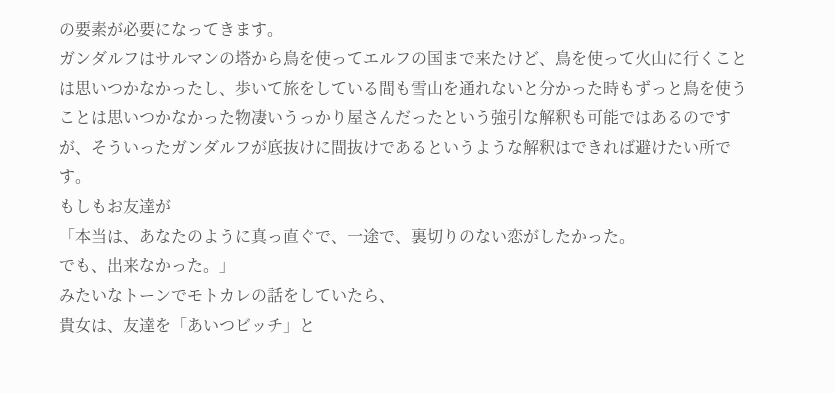の要素が必要になってきます。
ガンダルフはサルマンの塔から鳥を使ってエルフの国まで来たけど、鳥を使って火山に行くことは思いつかなかったし、歩いて旅をしている間も雪山を通れないと分かった時もずっと鳥を使うことは思いつかなかった物凄いうっかり屋さんだったという強引な解釈も可能ではあるのですが、そういったガンダルフが底抜けに間抜けであるというような解釈はできれば避けたい所です。
もしもお友達が
「本当は、あなたのように真っ直ぐで、一途で、裏切りのない恋がしたかった。
でも、出来なかった。」
みたいなトーンでモトカレの話をしていたら、
貴女は、友達を「あいつビッチ」と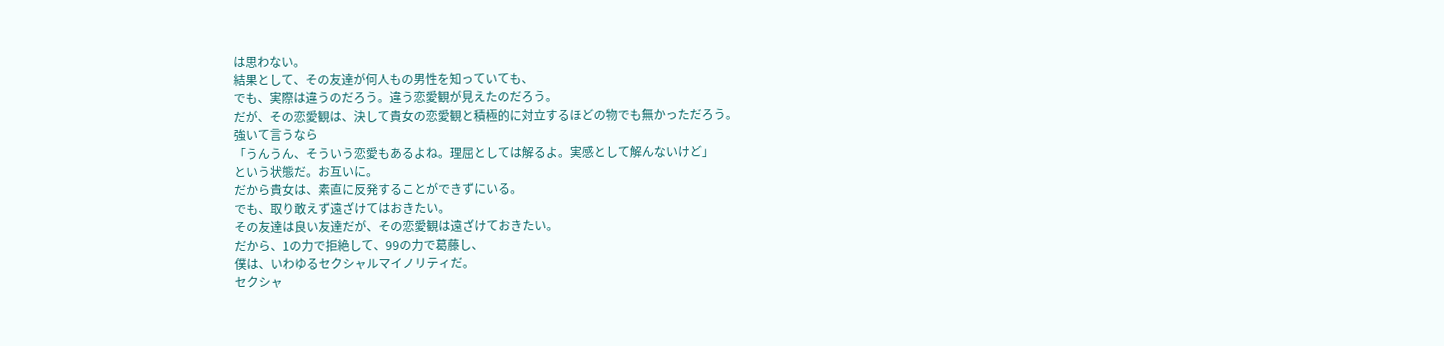は思わない。
結果として、その友達が何人もの男性を知っていても、
でも、実際は違うのだろう。違う恋愛観が見えたのだろう。
だが、その恋愛観は、決して貴女の恋愛観と積極的に対立するほどの物でも無かっただろう。
強いて言うなら
「うんうん、そういう恋愛もあるよね。理屈としては解るよ。実感として解んないけど」
という状態だ。お互いに。
だから貴女は、素直に反発することができずにいる。
でも、取り敢えず遠ざけてはおきたい。
その友達は良い友達だが、その恋愛観は遠ざけておきたい。
だから、1の力で拒絶して、99の力で葛藤し、
僕は、いわゆるセクシャルマイノリティだ。
セクシャ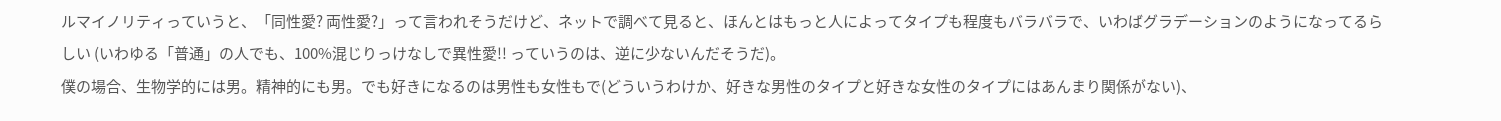ルマイノリティっていうと、「同性愛? 両性愛?」って言われそうだけど、ネットで調べて見ると、ほんとはもっと人によってタイプも程度もバラバラで、いわばグラデーションのようになってるらしい (いわゆる「普通」の人でも、100%混じりっけなしで異性愛!! っていうのは、逆に少ないんだそうだ)。
僕の場合、生物学的には男。精神的にも男。でも好きになるのは男性も女性もで(どういうわけか、好きな男性のタイプと好きな女性のタイプにはあんまり関係がない)、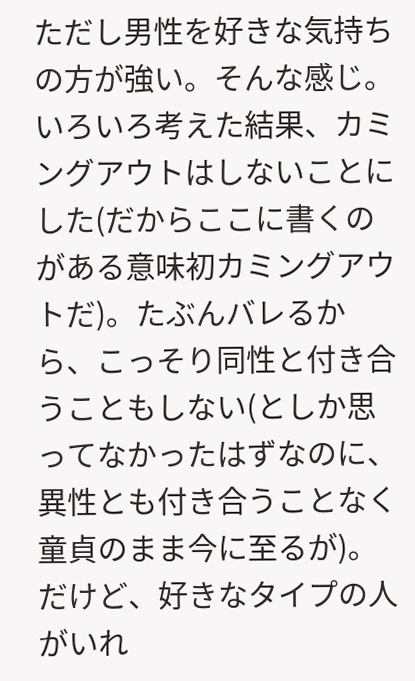ただし男性を好きな気持ちの方が強い。そんな感じ。
いろいろ考えた結果、カミングアウトはしないことにした(だからここに書くのがある意味初カミングアウトだ)。たぶんバレるから、こっそり同性と付き合うこともしない(としか思ってなかったはずなのに、異性とも付き合うことなく童貞のまま今に至るが)。だけど、好きなタイプの人がいれ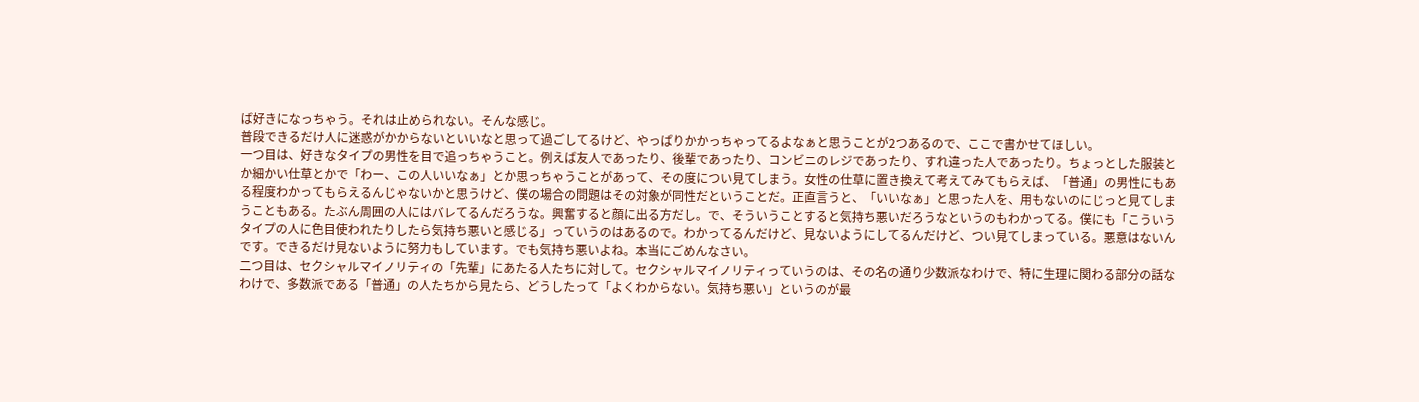ば好きになっちゃう。それは止められない。そんな感じ。
普段できるだけ人に迷惑がかからないといいなと思って過ごしてるけど、やっぱりかかっちゃってるよなぁと思うことが2つあるので、ここで書かせてほしい。
一つ目は、好きなタイプの男性を目で追っちゃうこと。例えば友人であったり、後輩であったり、コンビニのレジであったり、すれ違った人であったり。ちょっとした服装とか細かい仕草とかで「わー、この人いいなぁ」とか思っちゃうことがあって、その度につい見てしまう。女性の仕草に置き換えて考えてみてもらえば、「普通」の男性にもある程度わかってもらえるんじゃないかと思うけど、僕の場合の問題はその対象が同性だということだ。正直言うと、「いいなぁ」と思った人を、用もないのにじっと見てしまうこともある。たぶん周囲の人にはバレてるんだろうな。興奮すると顔に出る方だし。で、そういうことすると気持ち悪いだろうなというのもわかってる。僕にも「こういうタイプの人に色目使われたりしたら気持ち悪いと感じる」っていうのはあるので。わかってるんだけど、見ないようにしてるんだけど、つい見てしまっている。悪意はないんです。できるだけ見ないように努力もしています。でも気持ち悪いよね。本当にごめんなさい。
二つ目は、セクシャルマイノリティの「先輩」にあたる人たちに対して。セクシャルマイノリティっていうのは、その名の通り少数派なわけで、特に生理に関わる部分の話なわけで、多数派である「普通」の人たちから見たら、どうしたって「よくわからない。気持ち悪い」というのが最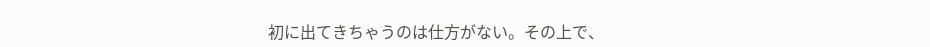初に出てきちゃうのは仕方がない。その上で、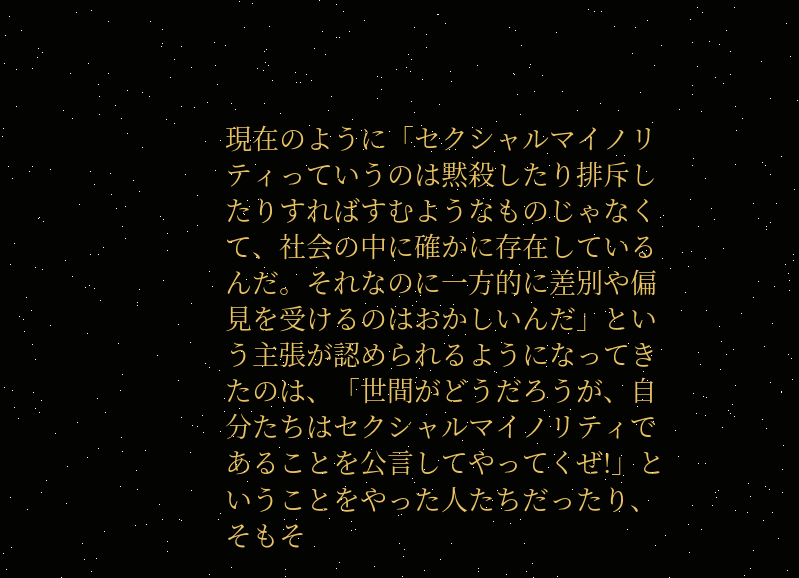現在のように「セクシャルマイノリティっていうのは黙殺したり排斥したりすればすむようなものじゃなくて、社会の中に確かに存在しているんだ。それなのに一方的に差別や偏見を受けるのはおかしいんだ」という主張が認められるようになってきたのは、「世間がどうだろうが、自分たちはセクシャルマイノリティであることを公言してやってくぜ!」ということをやった人たちだったり、そもそ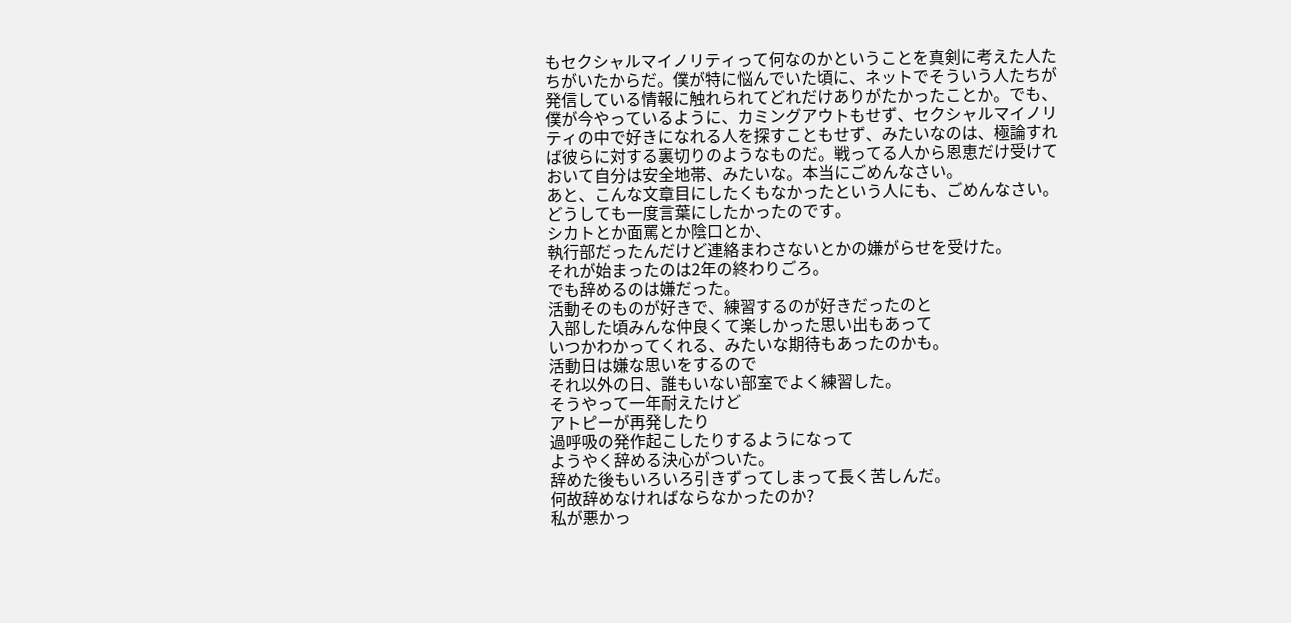もセクシャルマイノリティって何なのかということを真剣に考えた人たちがいたからだ。僕が特に悩んでいた頃に、ネットでそういう人たちが発信している情報に触れられてどれだけありがたかったことか。でも、僕が今やっているように、カミングアウトもせず、セクシャルマイノリティの中で好きになれる人を探すこともせず、みたいなのは、極論すれば彼らに対する裏切りのようなものだ。戦ってる人から恩恵だけ受けておいて自分は安全地帯、みたいな。本当にごめんなさい。
あと、こんな文章目にしたくもなかったという人にも、ごめんなさい。どうしても一度言葉にしたかったのです。
シカトとか面罵とか陰口とか、
執行部だったんだけど連絡まわさないとかの嫌がらせを受けた。
それが始まったのは2年の終わりごろ。
でも辞めるのは嫌だった。
活動そのものが好きで、練習するのが好きだったのと
入部した頃みんな仲良くて楽しかった思い出もあって
いつかわかってくれる、みたいな期待もあったのかも。
活動日は嫌な思いをするので
それ以外の日、誰もいない部室でよく練習した。
そうやって一年耐えたけど
アトピーが再発したり
過呼吸の発作起こしたりするようになって
ようやく辞める決心がついた。
辞めた後もいろいろ引きずってしまって長く苦しんだ。
何故辞めなければならなかったのか?
私が悪かっ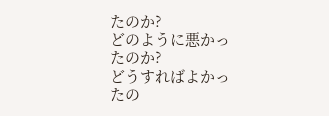たのか?
どのように悪かったのか?
どうすればよかったの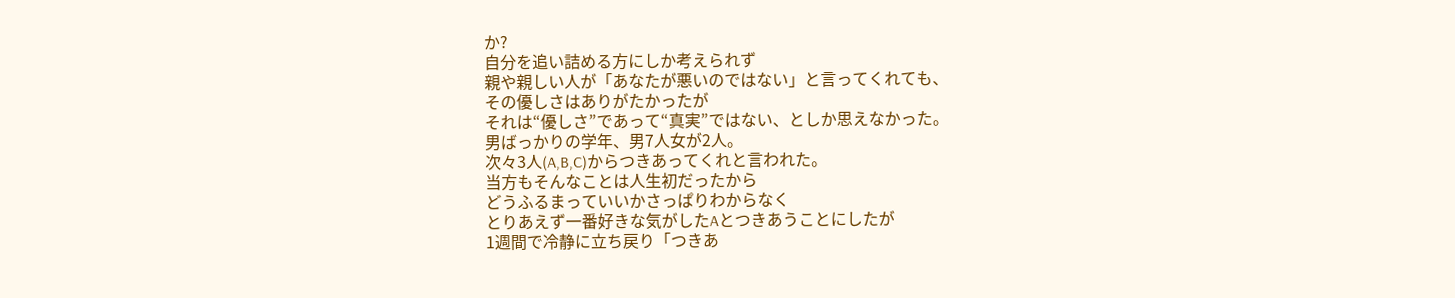か?
自分を追い詰める方にしか考えられず
親や親しい人が「あなたが悪いのではない」と言ってくれても、
その優しさはありがたかったが
それは“優しさ”であって“真実”ではない、としか思えなかった。
男ばっかりの学年、男7人女が2人。
次々3人(A,B,C)からつきあってくれと言われた。
当方もそんなことは人生初だったから
どうふるまっていいかさっぱりわからなく
とりあえず一番好きな気がしたAとつきあうことにしたが
1週間で冷静に立ち戻り「つきあ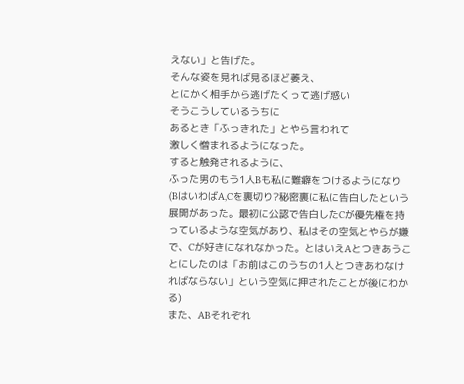えない」と告げた。
そんな姿を見れば見るほど萎え、
とにかく相手から逃げたくって逃げ惑い
そうこうしているうちに
あるとき「ふっきれた」とやら言われて
激しく憎まれるようになった。
すると触発されるように、
ふった男のもう1人Bも私に難癖をつけるようになり
(BはいわばA,Cを裏切り?秘密裏に私に告白したという展開があった。最初に公認で告白したCが優先権を持っているような空気があり、私はその空気とやらが嫌で、Cが好きになれなかった。とはいえAとつきあうことにしたのは「お前はこのうちの1人とつきあわなければならない」という空気に押されたことが後にわかる)
また、ABそれぞれ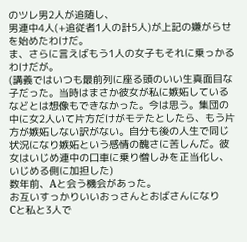のツレ男2人が追随し、
男連中4人(+追従者1人の計5人)が上記の嫌がらせを始めたわけだ。
ま、さらに言えばもう1人の女子もそれに乗っかるわけだが。
(講義ではいつも最前列に座る頭のいい生真面目な子だった。当時はまさか彼女が私に嫉妬しているなどとは想像もできなかった。今は思う。集団の中に女2人いて片方だけがモテたとしたら、もう片方が嫉妬しない訳がない。自分も後の人生で同じ状況になり嫉妬という感情の醜さに苦しんだ。彼女はいじめ連中の口車に乗り憎しみを正当化し、いじめる側に加担した)
数年前、Aと会う機会があった。
お互いすっかりいいおっさんとおばさんになり
Cと私と3人で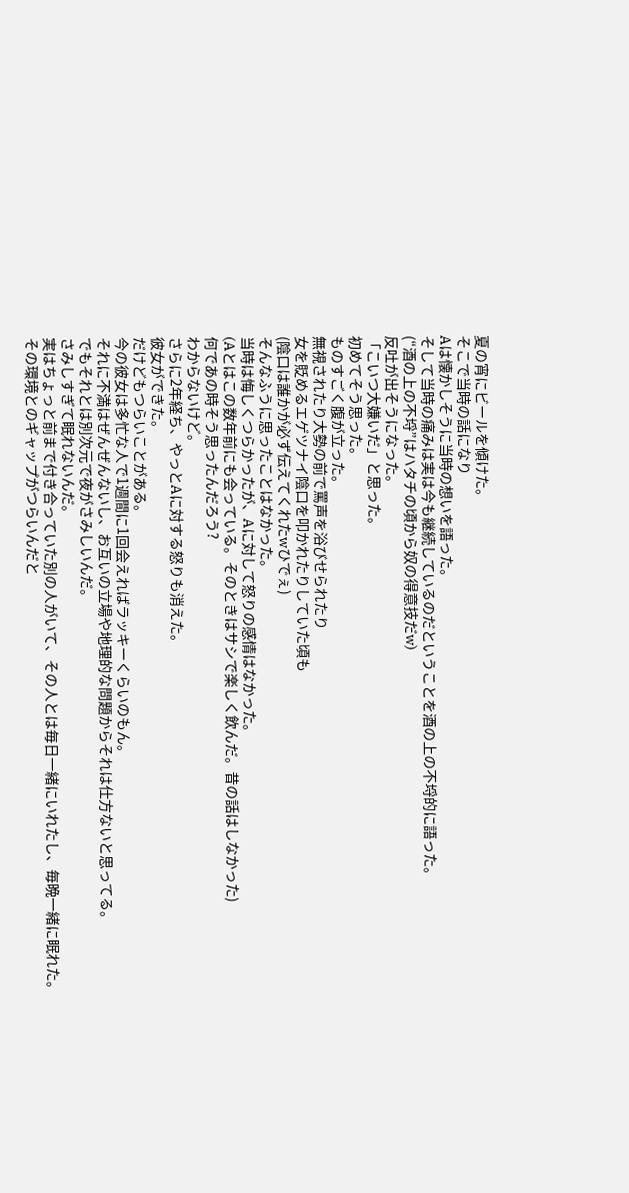夏の宵にビールを傾けた。
そこで当時の話になり
Aは懐かしそうに当時の想いを語った。
そして当時の痛みは実は今も継続しているのだということを酒の上の不埒的に語った。
(“酒の上の不埒”はハタチの頃から奴の得意技だw)
反吐が出そうになった。
「こいつ大嫌いだ」と思った。
初めてそう思った。
ものすごく腹が立った。
無視されたり大勢の前で罵声を浴びせられたり
女を貶めるエゲツナイ陰口を叩かれたりしていた頃も
(陰口は誰かが必ず伝えてくれたwひでぇ)
そんなふうに思ったことはなかった。
当時は悔しくつらかったが、Aに対して怒りの感情はなかった。
(Aとはこの数年前にも会っている。そのときはサシで楽しく飲んだ。昔の話はしなかった)
何であの時そう思ったんだろう?
わからないけど。
さらに2年経ち、やっとAに対する怒りも消えた。
彼女ができた。
だけどもつらいことがある。
今の彼女は多忙な人で1週間に1回会えればラッキーくらいのもん。
それに不満はぜんぜんないし、お互いの立場や地理的な問題からそれは仕方ないと思ってる。
でもそれとは別次元で夜がさみしいんだ。
さみしすぎて眠れないんだ。
実はちょっと前まで付き合っていた別の人がいて、その人とは毎日一緒にいれたし、毎晩一緒に眠れた。
その環境とのギャップがつらいんだと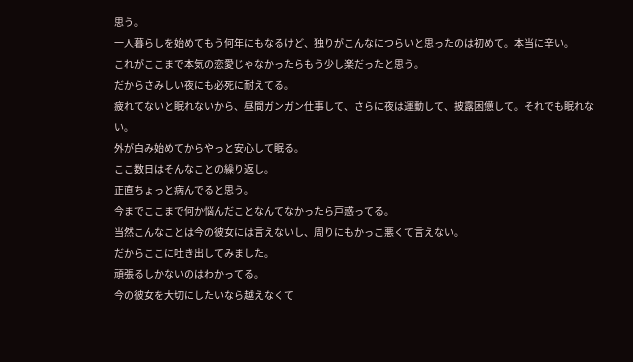思う。
一人暮らしを始めてもう何年にもなるけど、独りがこんなにつらいと思ったのは初めて。本当に辛い。
これがここまで本気の恋愛じゃなかったらもう少し楽だったと思う。
だからさみしい夜にも必死に耐えてる。
疲れてないと眠れないから、昼間ガンガン仕事して、さらに夜は運動して、披露困憊して。それでも眠れない。
外が白み始めてからやっと安心して眠る。
ここ数日はそんなことの繰り返し。
正直ちょっと病んでると思う。
今までここまで何か悩んだことなんてなかったら戸惑ってる。
当然こんなことは今の彼女には言えないし、周りにもかっこ悪くて言えない。
だからここに吐き出してみました。
頑張るしかないのはわかってる。
今の彼女を大切にしたいなら越えなくて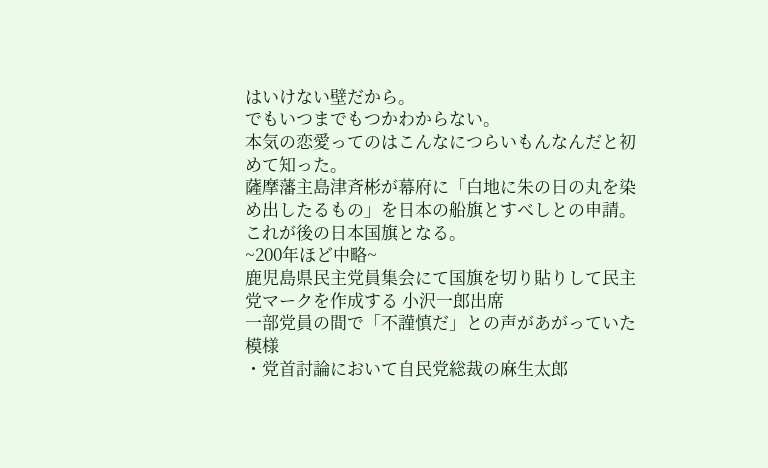はいけない壁だから。
でもいつまでもつかわからない。
本気の恋愛ってのはこんなにつらいもんなんだと初めて知った。
薩摩藩主島津斉彬が幕府に「白地に朱の日の丸を染め出したるもの」を日本の船旗とすべしとの申請。これが後の日本国旗となる。
~200年ほど中略~
鹿児島県民主党員集会にて国旗を切り貼りして民主党マークを作成する 小沢一郎出席
一部党員の間で「不謹慎だ」との声があがっていた模様
・党首討論において自民党総裁の麻生太郎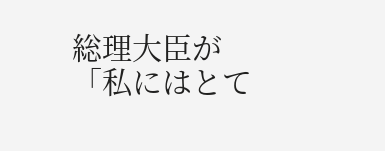総理大臣が「私にはとて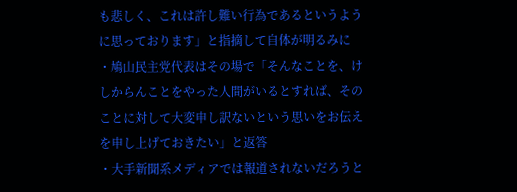も悲しく、これは許し難い行為であるというように思っております」と指摘して自体が明るみに
・鳩山民主党代表はその場で「そんなことを、けしからんことをやった人間がいるとすれば、そのことに対して大変申し訳ないという思いをお伝えを申し上げておきたい」と返答
・大手新聞系メディアでは報道されないだろうと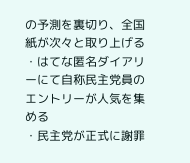の予測を裏切り、全国紙が次々と取り上げる
・はてな匿名ダイアリーにて自称民主党員のエントリーが人気を集める
・民主党が正式に謝罪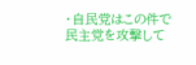・自民党はこの件で民主党を攻撃して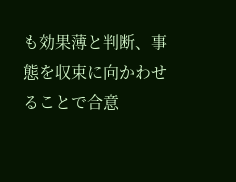も効果薄と判断、事態を収束に向かわせることで合意